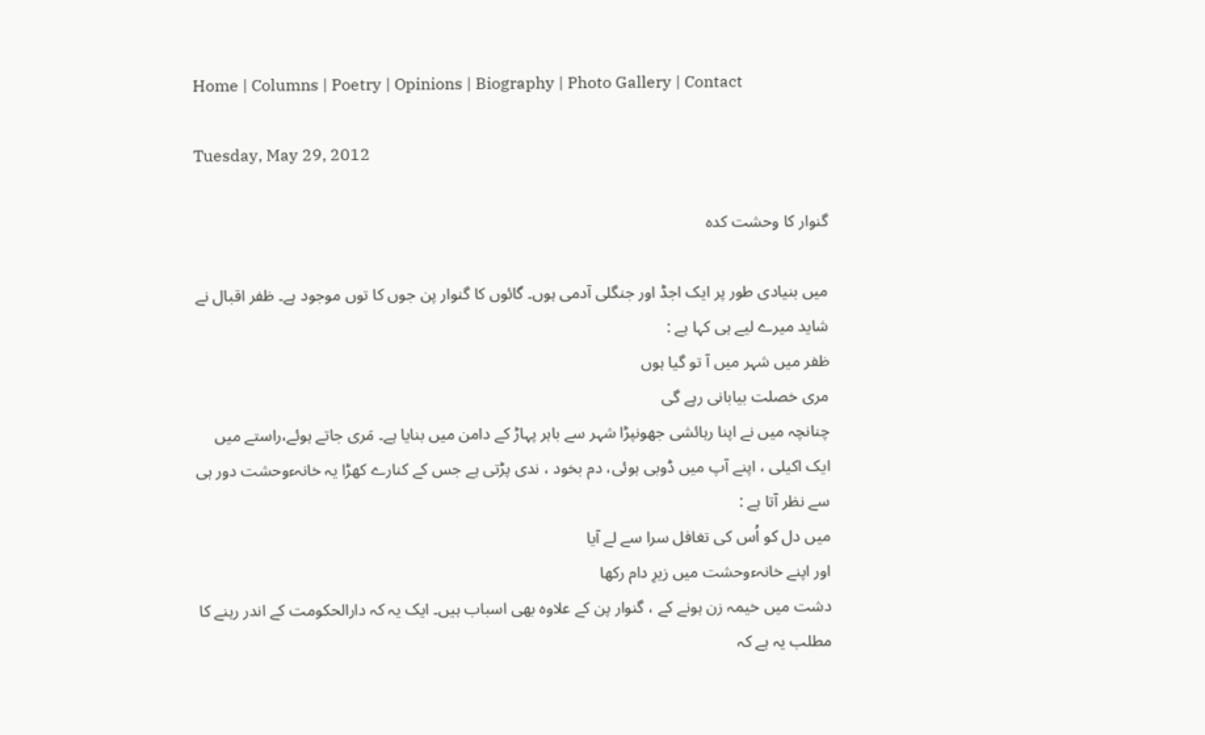Home | Columns | Poetry | Opinions | Biography | Photo Gallery | Contact

Tuesday, May 29, 2012

گنوار کا وحشت کدہ

میں بنیادی طور پر ایک اجڈ اور جنگلی آدمی ہوں۔ گائوں کا گنوار پن جوں کا توں موجود ہے۔ ظفر اقبال نے شاید میرے لیے ہی کہا ہے :
ظفر میں شہر میں آ تو گیا ہوں
مری خصلت بیابانی رہے گی
چنانچہ میں نے اپنا رہائشی جھونپڑا شہر سے باہر پہاڑ کے دامن میں بنایا ہے۔ مَری جاتے ہوئے،راستے میں ایک اکیلی ، اپنے آپ میں ڈوبی ہوئی، دم بخود ، ندی پڑتی ہے جس کے کنارے کھڑا یہ خانہءوحشت دور ہی سے نظر آتا ہے :
میں دل کو اُس کی تغافل سرا سے لے آیا
اور اپنے خانہءوحشت میں زیرِ دام رکھا
دشت میں خیمہ زن ہونے کے ، گنوار پن کے علاوہ بھی اسباب ہیں۔ ایک یہ کہ دارالحکومت کے اندر رہنے کا مطلب یہ ہے کہ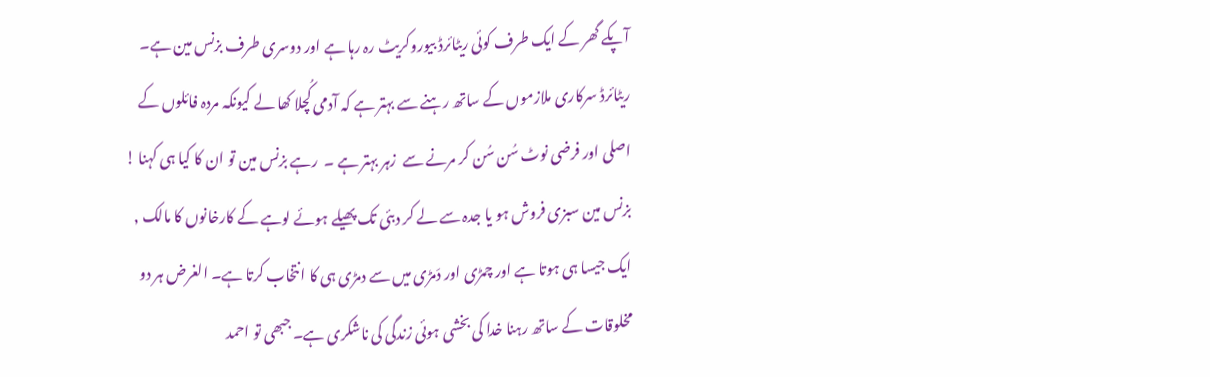آپکے گھر کے ایک طرف کوئی ریٹائرڈ بیوروکریٹ رہ رہا ہے اور دوسری طرف بزنس مین ہے۔ ریٹائرڈ سرکاری ملازموں کے ساتھ رہنے سے بہتر ہے کہ آدمی کُچلا کھا لے کیونکہ مردہ فائلوں کے اصلی اور فرضی نوٹ سُن سُن کر مرنے سے  زہر بہتر ہے ۔  رہے بزنس مین تو ان کا کیا ہی کہنا ! بزنس مین سبزی فروش ہو یا جدہ سے لے کر دبئی تک پھیلے ہوئے لوہے کے کارخانوں کا مالک , ایک جیسا ہی ہوتا ہے اور چمڑی اور دَمڑی میں سے دمڑی ہی کا انتخاب کرتا ہے۔ الغرض ہر دو مخلوقات کے ساتھ رہنا خدا کی بخشی ہوئی زندگی کی ناشکری ہے۔ جبھی تو احمد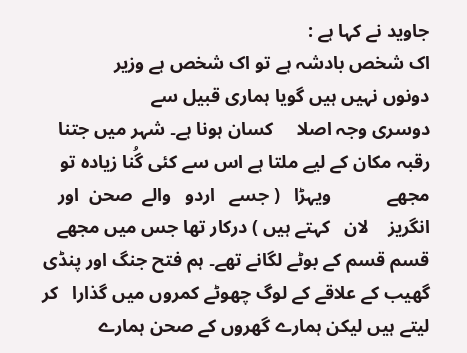جاوید نے کہا ہے :
اک شخص بادشہ ہے تو اک شخص ہے وزیر
دونوں نہیں ہیں گویا ہماری قبیل سے
دوسری وجہ اصلا     کسان ہونا ہے۔ شہر میں جتنا رقبہ مکان کے لیے ملتا ہے اس سے کئی گُنا زیادہ تو مجھے            ویہڑا   ( جسے   اردو   والے  صحن  اور  انگریز    لان   کہتے ہیں ) درکار تھا جس میں مجھے قسم قسم کے بوٹے لگانے تھے۔ ہم فتح جنگ اور پنڈی گھیب کے علاقے کے لوگ چھوٹے کمروں میں گذارا   کر لیتے ہیں لیکن ہمارے گھروں کے صحن ہمارے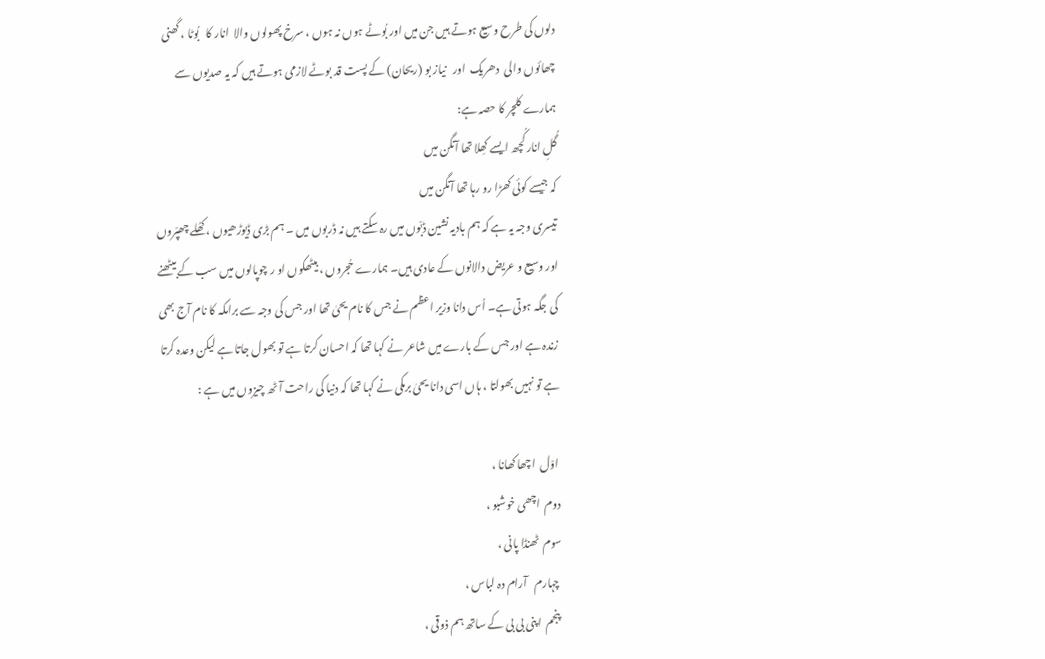دلوں کی طرح وسیع ہوتے ہیں جن میں اور بُوٹے ہوں نہ ہوں ، سرخ پھولوں والا  انار کا   بُوٹا ، گھنی چھائوں والی  دھریک  اور   نیاز بو (ریحان) کے پست قد بوٹے لازمی ہوتے ہیں کہ یہ صدیوں سے ہمارے کلچر کا حصہ ہے:
گُلِ انار کُچھ ایسے کھِلا تھا آنگن میں
کہ جیسے کوئی کھڑا رو رہا تھا آنگن میں
تیسری وجہ یہ ہے کہ ہم بادیہ نشین ڈبّوں میں رہ سکتے ہیں نہ ڈربوں میں ۔ ہم بڑی ڈیوڑھیوں ، کھُلے چھپّروں اور وسیع و عریض دالانوں کے عادی ہیں۔ ہمارے حُجروں ، بیٹھکوں او ر چوپالوں میں سب کے بیٹھنے کی جگہ ہوتی ہے۔ اُس دانا وزیر اعظم نے جس کا نام یحیٰ تھا اور جس کی وجہ سے برامکہ کا نام آج بھی زندہ ہے اور جس کے بارے میں شاعر نے کہا تھا کہ احسان کرتا ہے تو بھول جاتا ہے لیکن وعدہ کرتا ہے تو نہیں بھولتا ، ہاں اسی دانا یحیٰ برمکی نے کہا تھا کہ دنیا کی راحت آٹھ چیزوں میں ہے :

 اوّل  اچھا کھانا ،
دوم  اچھی خوشبو ،
سوم  ٹھنڈا پانی ،
 چہارم   آرام دہ لباس ،
 پنجم  اپنی بی بی کے ساتھ ہم ذوقی ،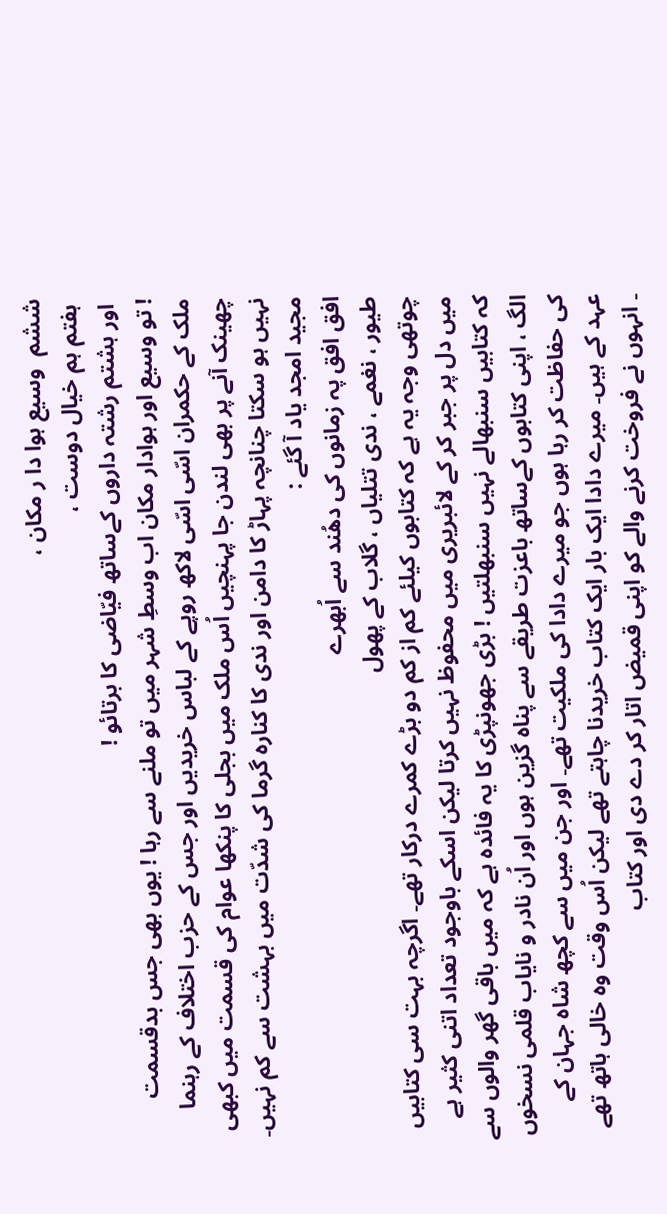ششم  وسیع ہوا دا ر مکان ،
 ہفتم ہم خیال دوست ،
 اور ہشتم رشتہ داروں کےساتھ فیّاضی کا برتائو !
! تو وسیع اور ہوادار مکان اب وسطِ شہر میں تو ملنے سے رہا ! یوں بھی جس بدقسمت ملک کے حکمران اسّی اسّی لاکھ روپے کے لباس خریدیں اور جس کے حزب اختلاف کے رہنما چھینک آنے پر بھی لندن جا پہنچیں اُس ملک میں بجلی کا پنکھا عوام کی قسمت میں کبھی نہیں ہو سکتا چنانچہ پہاڑ کا دامن اور ندی کا کنارہ گرما کی شدّت میں بہشت سے کم نہیں۔ مجید امجد یاد آ گئے :
افق افق پہ زمانوں کی دھُند سے اُبھرے
طیور ، نغمے ، ندی تتلیاں ، گلاب کے پھول
چوتھی وجہ یہ ہے کہ کتابوں کیلئے کم از کم دو بڑے کمرے درکار تھے۔ اگرچہ بہت سی کتابیں میں دل پر جبر کر کے لائبریری میں محفوظ نہیں کرتا لیکن اسکے باوجود تعداد اتنی کثیر ہے کہ کتابیں سنبھالے نہیں سنبھلتیں ! بڑی جھونپڑی کا یہ فائدہ ہے کہ میں باقی گھر والوں سے الگ ، اپنی کتابوں کےساتھ باعزت طریقے سے پناہ گزین ہوں اور اُن نادر و نایاب قلمی نسخوں کی حفاظت کر رہا ہوں جو میرے دادا کی ملکیت تھے۔ اور جن میں سے کچھ شاہ جہان کے عہد کے ہیں۔ میرے دادا ایک بار ایک کتاب خریدنا چاہتے تھے لیکن اُس وقت وہ خالی ہاتھ تھے ۔ انہوں نے فروخت کرنے والے کو اپنی قمیض اتار کر دے دی اور کتاب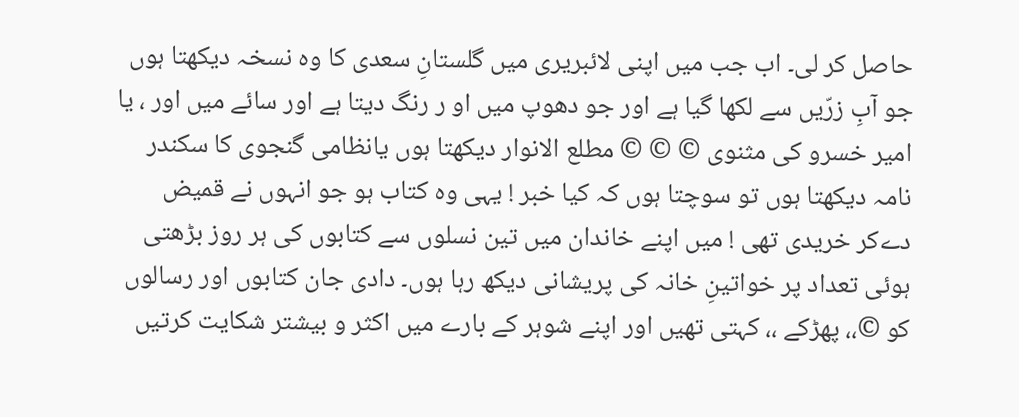حاصل کر لی۔ اب جب میں اپنی لائبریری میں گلستانِ سعدی کا وہ نسخہ دیکھتا ہوں جو آبِ زرّیں سے لکھا گیا ہے اور جو دھوپ میں او ر رنگ دیتا ہے اور سائے میں اور ، یا امیر خسرو کی مثنوی © © © مطلع الانوار دیکھتا ہوں یانظامی گنجوی کا سکندر نامہ دیکھتا ہوں تو سوچتا ہوں کہ کیا خبر ! یہی وہ کتاب ہو جو انہوں نے قمیض دےکر خریدی تھی ! میں اپنے خاندان میں تین نسلوں سے کتابوں کی ہر روز بڑھتی ہوئی تعداد پر خواتینِ خانہ کی پریشانی دیکھ رہا ہوں۔ دادی جان کتابوں اور رسالوں کو ©،، پھڑکے ،، کہتی تھیں اور اپنے شوہر کے بارے میں اکثر و بیشتر شکایت کرتیں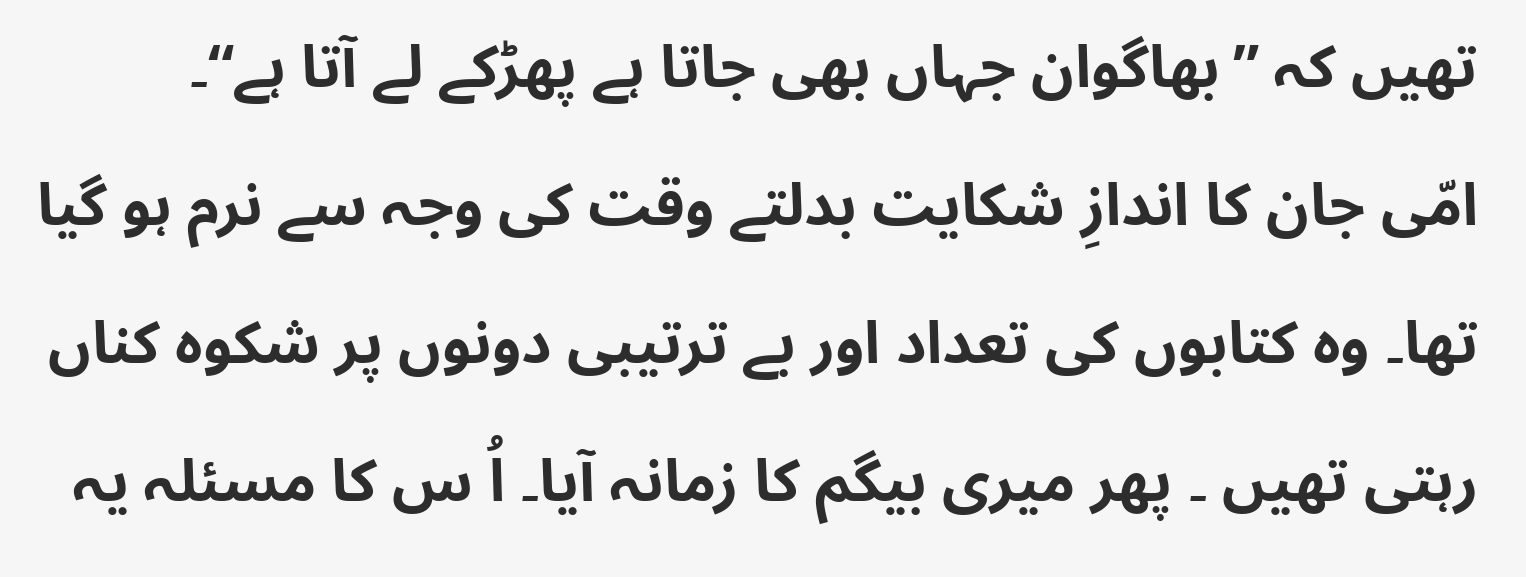تھیں کہ ”بھاگوان جہاں بھی جاتا ہے پھڑکے لے آتا ہے“۔
امّی جان کا اندازِ شکایت بدلتے وقت کی وجہ سے نرم ہو گیا تھا۔ وہ کتابوں کی تعداد اور بے ترتیبی دونوں پر شکوہ کناں رہتی تھیں ۔ پھر میری بیگم کا زمانہ آیا۔ اُ س کا مسئلہ یہ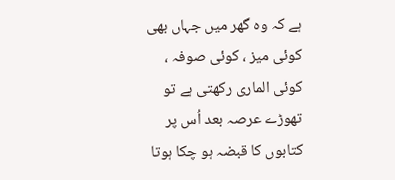ہے کہ وہ گھر میں جہاں بھی کوئی میز ، کوئی صوفہ ، کوئی الماری رکھتی ہے تو تھوڑے عرصہ بعد اُس پر کتابوں کا قبضہ ہو چکا ہوتا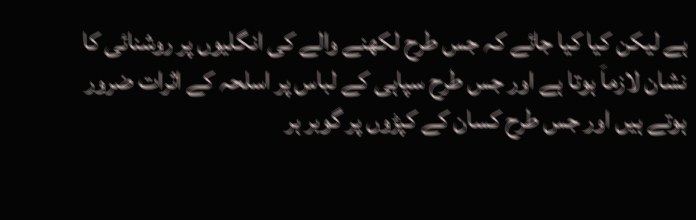ہے لیکن کیا کیا جائے کہ جس طرح لکھنے والے کی انگلیوں پر روشنائی کا نشان لازماَ ہوتا ہے اور جس طرح سپاہی کے لباس پر اسلحہ کے اثرات ضرور ہوتے ہیں اور جس طرح کسان کے کپڑوں پر گوبر ہر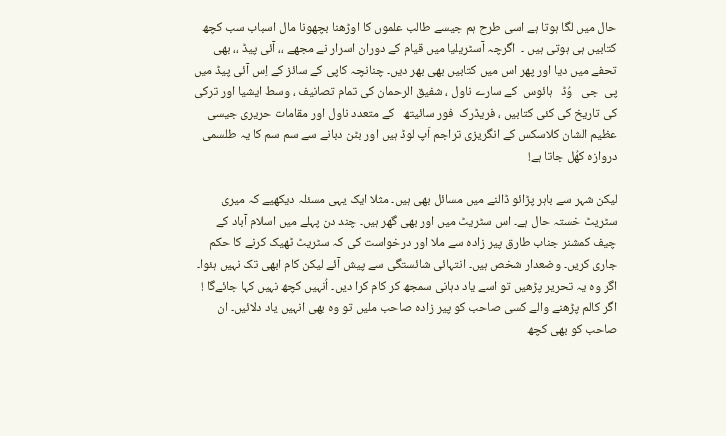حال میں لگا ہوتا ہے اسی طرح ہم جیسے طالب علموں کا اوڑھنا بچھونا مال اسباب سب کچھ کتابیں ہی ہوتی ہیں ۔  اگرچہ آسٹریلیا میں قیام کے دوران اسرار نے مجھے ،، آئی پیڈ ،، بھی تحفے میں دیا اور پھر اس میں کتابیں بھی بھر دیں۔ چنانچہ کاپی کے سائز کے اِس آئی پیڈ میں  پی  جی   وُڈ   ہائوس  کے سارے ناول ، شفیق الرحمان کی تمام تصانیف ، وسط ایشیا اور ترکی کی تاریخ کی کئی کتابیں ، فریڈرک  فور سائیتھ   کے متعدد ناول اور مقامات حریری جیسی عظیم الشان کلاسکس کے انگریزی تراجم اَپ لوڈ ہیں اور بٹن دبانے سے سم سم کا یہ طلسمی دروازہ کھُل جاتا ہے!

لیکن شہر سے باہر پڑائو ڈالنے میں مسائل بھی ہیں۔ مثلا ایک یہی مسئلہ دیکھیے کہ میری سٹریٹ خستہ حال ہے۔ اس سٹریٹ میں اور بھی گھر ہیں۔ چند دن پہلے میں اسلام آباد کے چیف کمشنر جناب طارق پیر زادہ سے ملا اور درخواست کی کہ سٹریٹ ٹھیک کرنے کا حکم جاری کریں۔ وضعدار شخص ہیں۔ انتہائی شائستگی سے پیش آئے لیکن کام ابھی تک نہیں ہئوا۔ اگر وہ یہ تحریر پڑھیں تو اسے یاد دہانی سمجھ کر کام کرا دیں۔ اُنہیں کچھ نہیں کہا جائےگا ! اگر کالم پڑھنے والے کسی صاحب کو پیر زادہ صاحب ملیں تو وہ بھی انہیں یاد دلائیں۔ ان صاحب کو بھی کچھ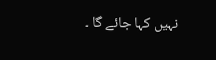نہیں کہا جائے گا ۔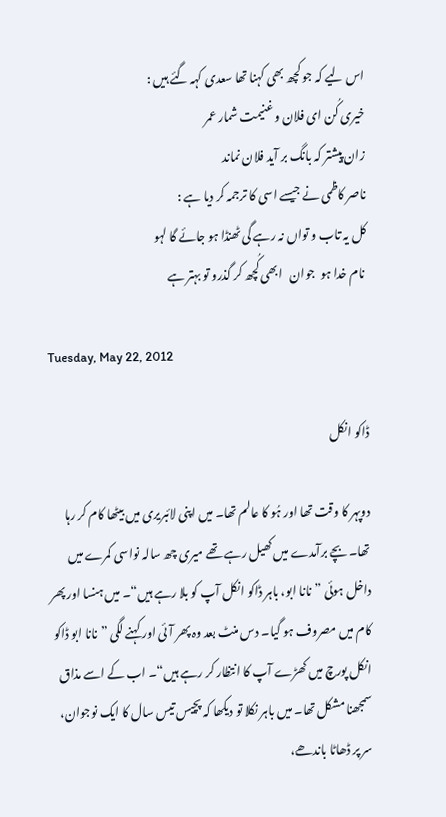اس لیے کہ جو کچھ بھی کہنا تھا سعدی کہہ گئے ہیں :
خیری کُن ای فلان و غنیمت شمار عمر
زان پیشتر کہ بانگ بر آید فلان نماند
ناصر کاظمی نے جیسے اسی کا ترجمہ کر دیا ہے :
کل یہ تاب و تواں نہ رہے گی ٹھنڈا ہو جائے گا لہو
 نام خدا ہو  جوان   ابھی کُچھ کر گذرو تو بہتر ہے

Tuesday, May 22, 2012

ڈاکو انکل

دوپہر کا وقت تھا اور ہُو کا عالم تھا۔ میں اپنی لائبریری میں بیٹھا کام کر رہا تھا۔ بچے برآمدے میں کھیل رہے تھے میری چھ سالہ نواسی کمرے میں داخل ہوئی ”نانا ابو، باہر ڈاکو انکل آپ کو بلا رہے ہیں“۔ میں ہنسا اور پھر کام میں مصروف ہو گیا۔ دس منٹ بعد وہ پھر آئی اور کہنے لگی ”نانا ابو ڈاکو انکل پورچ میں کھڑے آپ کا انتظار کر رہے ہیں“۔ اب کے اسے مذاق سمجھنا مشکل تھا۔ میں باہر نکلا تو دیکھا کہ پچیس تیس سال کا ایک نوجوان، سر پر ڈھاٹا باندھے،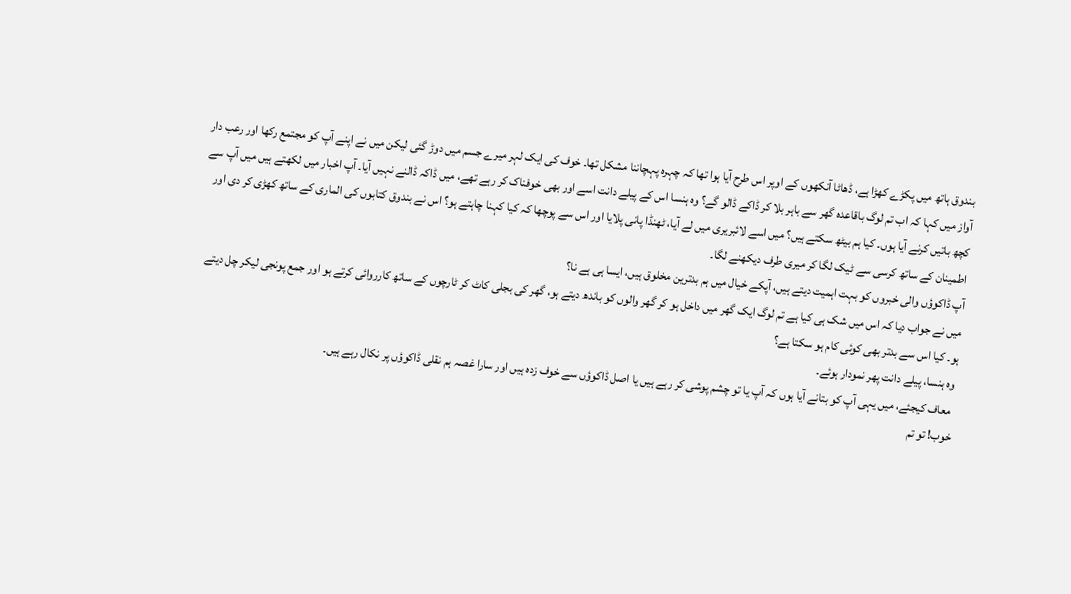بندوق ہاتھ میں پکڑے کھڑا ہے، ڈھاٹا آنکھوں کے اوپر اس طرح آیا ہوا تھا کہ چہرہ پہچاننا مشکل تھا۔ خوف کی ایک لہر میرے جسم میں دوڑ گئی لیکن میں نے اپنے آپ کو مجتمع رکھا اور رعب دار آواز میں کہا کہ اب تم لوگ باقاعدہ گھر سے باہر بلا کر ڈاکے ڈالو گے؟ وہ ہنسا اس کے پیلے دانت اسے اور بھی خوفناک کر رہے تھے، میں ڈاکہ ڈالنے نہیں آیا۔ آپ اخبار میں لکھتے ہیں میں آپ سے کچھ باتیں کرنے آیا ہوں۔ کیا ہم بیٹھ سکتے ہیں؟ میں اسے لائبریری میں لے آیا، ٹھنڈا پانی پلایا اور اس سے پوچھا کہ کیا کہنا چاہتے ہو؟ اس نے بندوق کتابوں کی الماری کے ساتھ کھڑی کر دی اور اطمینان کے ساتھ کرسی سے ٹیک لگا کر میری طرف دیکھنے لگا۔
آپ ڈاکوؤں والی خبروں کو بہت اہمیت دیتے ہیں، آپکے خیال میں ہم بدترین مخلوق ہیں، ایسا ہی ہے نا؟
میں نے جواب دیا کہ اس میں شک ہی کیا ہے تم لوگ ایک گھر میں داخل ہو کر گھر والوں کو باندھ دیتے ہو، گھر کی بجلی کاٹ کر ٹارچوں کے ساتھ کارروائی کرتے ہو اور جمع پونجی لیکر چل دیتے ہو۔ کیا اس سے بدتر بھی کوئی کام ہو سکتا ہے؟
 وہ ہنسا، پیلے دانت پھر نمودار ہوئے۔
 معاف کیجئے، میں یہی آپ کو بتانے آیا ہوں کہ آپ یا تو چشم پوشی کر رہے ہیں یا اصل ڈاکوؤں سے خوف زدہ ہیں اور سارا غصہ ہم نقلی ڈاکوؤں پر نکال رہے ہیں۔
خوب! تو تم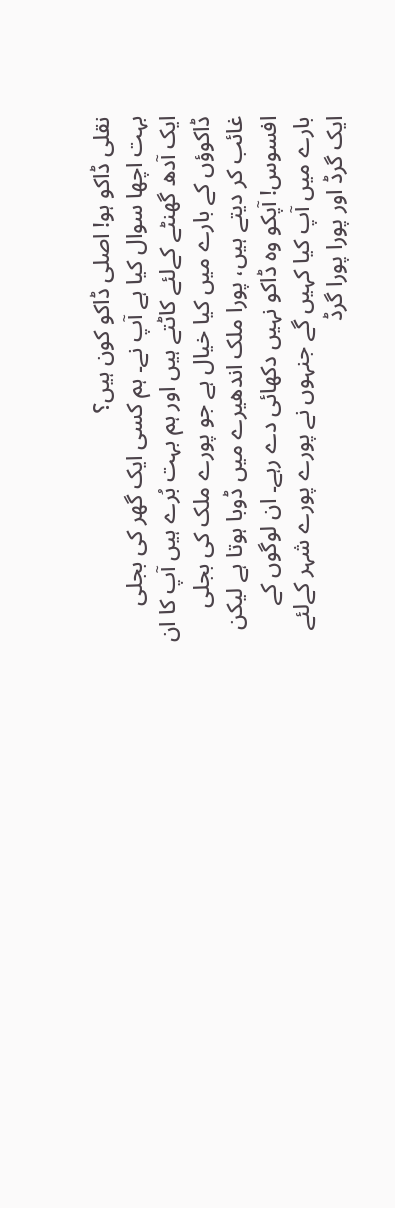نقلی ڈاکو ہو! اصلی ڈاکو کون ہیں؟
بہت اچھا سوال کیا ہے آپ نے۔ ہم کسی ایک گھر کی بجلی ایک آدھ گھنٹے کےلئے کاٹتے ہیں اور ہم بہت بُرے ہیں آپ کا ان ڈاکوؤں کے بارے میں کیا خیال ہے جو پورے ملک کی بجلی غائب کر دیتے ہیں، پورا ملک اندھیرے میں ڈوبا ہوتا ہے لیکن افسوس! آپکو وہ ڈاکو نہیں دکھائی دے رہے۔ ان لوگوں کے بارے میں آپ کیا کہیں گے جنہوں نے پورے پورے شہر کےلئے ایک گرڈ اور پورا پورا گرڈ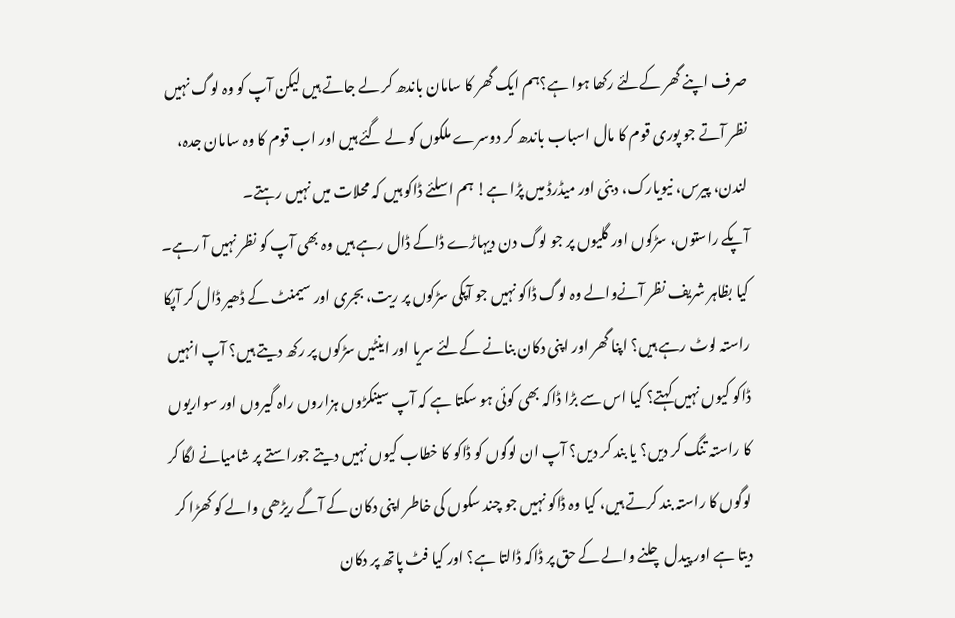صرف اپنے گھر کےلئے رکھا ہوا ہے؟ہم ایک گھر کا سامان باندھ کر لے جاتے ہیں لیکن آپ کو وہ لوگ نہیں نظر آتے جو پوری قوم کا مال اسباب باندھ کر دوسرے ملکوں کو لے گئے ہیں اور اب قوم کا وہ سامان جدہ، لندن، پیرس، نیویارک، دبئی اور میڈرڈ میں پڑا ہے! ہم اسلئے ڈاکو ہیں کہ محلات میں نہیں رہتے۔
آپکے راستوں، سڑکوں اور گلیوں پر جو لوگ دن دیہاڑے ڈاکے ڈال رہے ہیں وہ بھی آپ کو نظر نہیں آ رہے۔ کیا بظاہر شریف نظر آنےوالے وہ لوگ ڈاکو نہیں جو آپکی سڑکوں پر ریت، بجری اور سیمنٹ کے ڈھیر ڈال کر آپکا راستہ لوٹ رہے ہیں؟ اپنا گھر اور اپنی دکان بنانے کےلئے سریا اور اینٹیں سڑکوں پر رکھ دیتے ہیں؟ آپ انہیں ڈاکو کیوں نہیں کہتے؟ کیا اس سے بڑا ڈاکہ بھی کوئی ہو سکتا ہے کہ آپ سینکڑوں ہزاروں راہ گیروں اور سواریوں کا راستہ تنگ کر دیں؟ یا بند کر دیں؟ آپ ان لوگوں کو ڈاکو کا خطاب کیوں نہیں دیتے جوراستے پر شامیانے لگا کر لوگوں کا راستہ بند کرتے ہیں، کیا وہ ڈاکو نہیں جو چند سکوں کی خاطر اپنی دکان کے آگے ریڑھی والے کو کھڑا کر دیتا ہے اور پیدل چلنے والے کے حق پر ڈاکہ ڈالتا ہے؟ اور کیا فٹ پاتھ پر دکان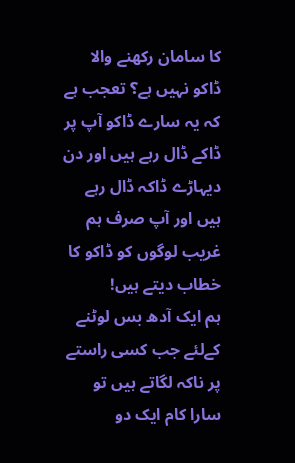کا سامان رکھنے والا ڈاکو نہیں ہے؟ تعجب ہے کہ یہ سارے ڈاکو آپ پر ڈاکے ڈال رہے ہیں اور دن دیہاڑے ڈاکہ ڈال رہے ہیں اور آپ صرف ہم غریب لوگوں کو ڈاکو کا خطاب دیتے ہیں!
ہم ایک آدھ بس لوٹنے کےلئے جب کسی راستے پر ناکہ لگاتے ہیں تو سارا کام ایک دو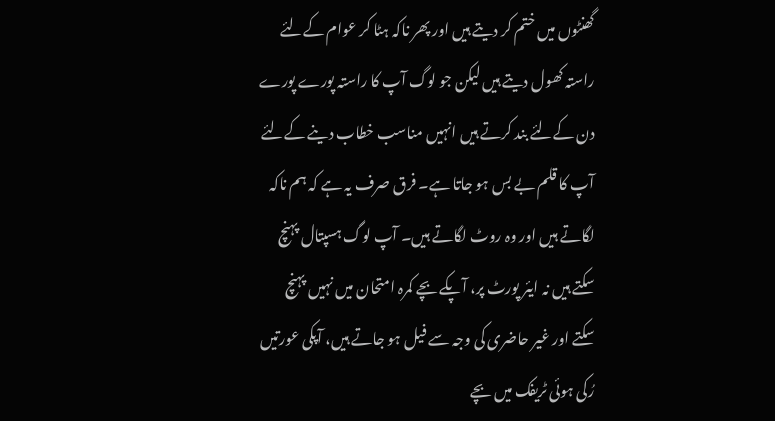گھنٹوں میں ختم کر دیتے ہیں اور پھر ناکہ ہٹا کر عوام کےلئے راستہ کھول دیتے ہیں لیکن جو لوگ آپ کا راستہ پورے پورے دن کےلئے بند کرتے ہیں انہیں مناسب خطاب دینے کےلئے آپ کا قلم بے بس ہو جاتا ہے۔ فرق صرف یہ ہے کہ ہم ناکہ لگاتے ہیں اور وہ روٹ لگاتے ہیں۔ آپ لوگ ہسپتال پہنچ سکتے ہیں نہ ایئر پورٹ پر، آپکے بچے کمرہ امتحان میں نہیں پہنچ سکتے اور غیر حاضری کی وجہ سے فیل ہو جاتے ہیں، آپکی عورتیں رُکی ہوئی ٹریفک میں بچے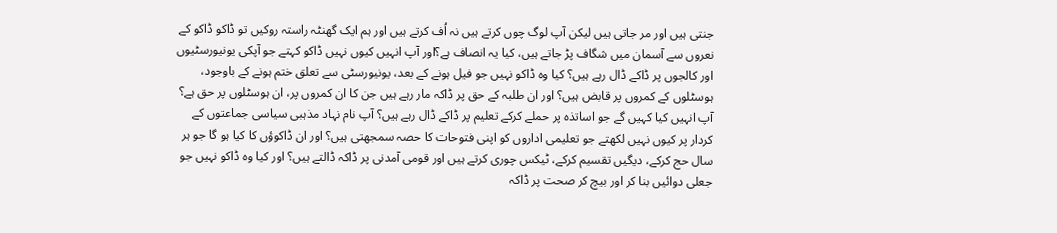جنتی ہیں اور مر جاتی ہیں لیکن آپ لوگ چوں کرتے ہیں نہ اُف کرتے ہیں اور ہم ایک گھنٹہ راستہ روکیں تو ڈاکو ڈاکو کے نعروں سے آسمان میں شگاف پڑ جاتے ہیں، کیا یہ انصاف ہے؟اور آپ انہیں کیوں نہیں ڈاکو کہتے جو آپکی یونیورسٹیوں اور کالجوں پر ڈاکے ڈال رہے ہیں؟ کیا وہ ڈاکو نہیں جو فیل ہونے کے بعد، یونیورسٹی سے تعلق ختم ہونے کے باوجود، ہوسٹلوں کے کمروں پر قابض ہیں؟ اور ان طلبہ کے حق پر ڈاکہ مار رہے ہیں جن کا ان کمروں پر، ان ہوسٹلوں پر حق ہے؟ آپ انہیں کیا کہیں گے جو اساتذہ پر حملے کرکے تعلیم پر ڈاکے ڈال رہے ہیں؟ آپ نام نہاد مذہبی سیاسی جماعتوں کے کردار پر کیوں نہیں لکھتے جو تعلیمی اداروں کو اپنی فتوحات کا حصہ سمجھتی ہیں؟ اور ان ڈاکوؤں کا کیا ہو گا جو ہر سال حج کرکے، دیگیں تقسیم کرکے، ٹیکس چوری کرتے ہیں اور قومی آمدنی پر ڈاکہ ڈالتے ہیں؟ اور کیا وہ ڈاکو نہیں جو جعلی دوائیں بنا کر اور بیچ کر صحت پر ڈاکہ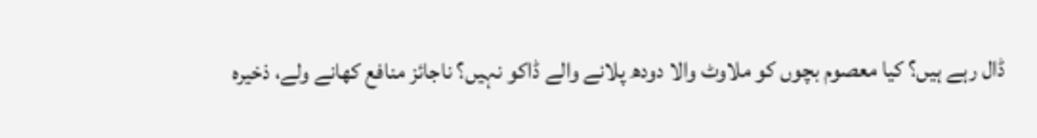ڈال رہے ہیں؟ کیا معصوم بچوں کو ملاوٹ والا دودھ پلانے والے ڈاکو نہیں؟ ناجائز منافع کھانے ولے، ذخیرہ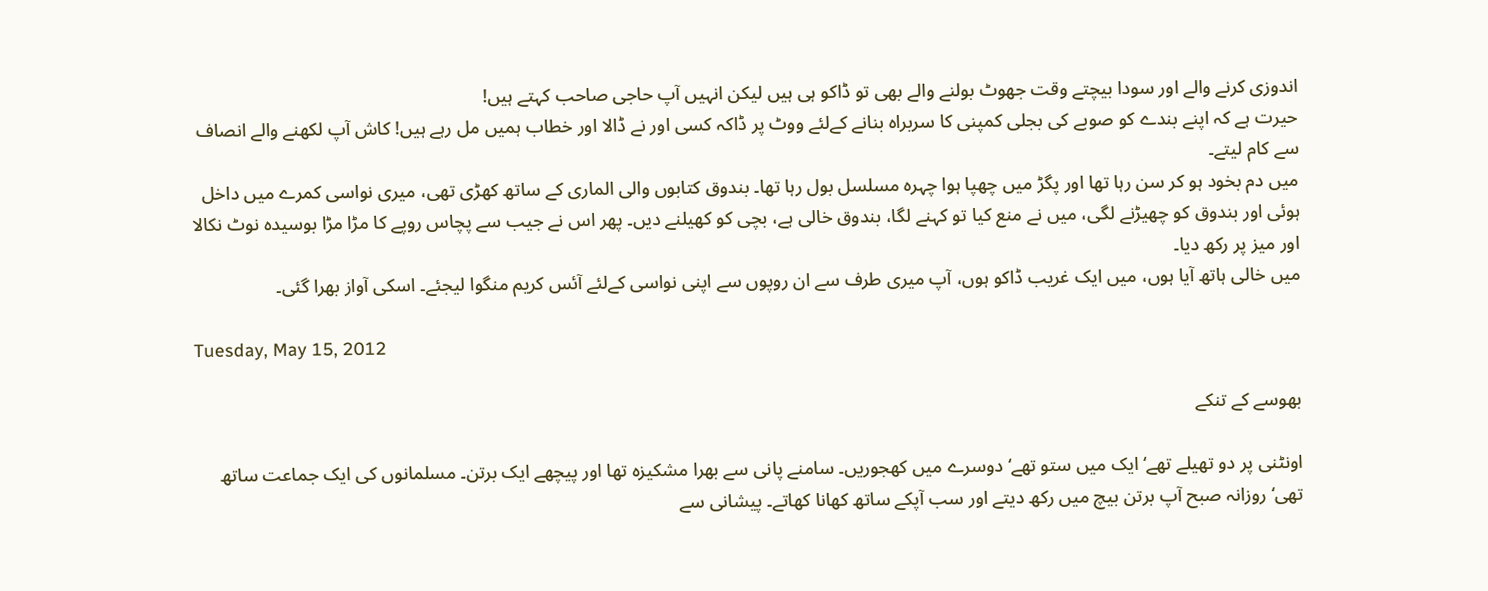اندوزی کرنے والے اور سودا بیچتے وقت جھوٹ بولنے والے بھی تو ڈاکو ہی ہیں لیکن انہیں آپ حاجی صاحب کہتے ہیں!
حیرت ہے کہ اپنے بندے کو صوبے کی بجلی کمپنی کا سربراہ بنانے کےلئے ووٹ پر ڈاکہ کسی اور نے ڈالا اور خطاب ہمیں مل رہے ہیں! کاش آپ لکھنے والے انصاف سے کام لیتے۔
میں دم بخود ہو کر سن رہا تھا اور پگڑ میں چھپا ہوا چہرہ مسلسل بول رہا تھا۔ بندوق کتابوں والی الماری کے ساتھ کھڑی تھی، میری نواسی کمرے میں داخل ہوئی اور بندوق کو چھیڑنے لگی، میں نے منع کیا تو کہنے لگا، بندوق خالی ہے، بچی کو کھیلنے دیں۔ پھر اس نے جیب سے پچاس روپے کا مڑا مڑا بوسیدہ نوٹ نکالا اور میز پر رکھ دیا۔
میں خالی ہاتھ آیا ہوں، میں ایک غریب ڈاکو ہوں، آپ میری طرف سے ان روپوں سے اپنی نواسی کےلئے آئس کریم منگوا لیجئے۔ اسکی آواز بھرا گئی۔

Tuesday, May 15, 2012

بھوسے کے تنکے

اونٹنی پر دو تھیلے تھے‘ ایک میں ستو تھے‘ دوسرے میں کھجوریں۔ سامنے پانی سے بھرا مشکیزہ تھا اور پیچھے ایک برتن۔ مسلمانوں کی ایک جماعت ساتھ تھی‘ روزانہ صبح آپ برتن بیچ میں رکھ دیتے اور سب آپکے ساتھ کھانا کھاتے۔ پیشانی سے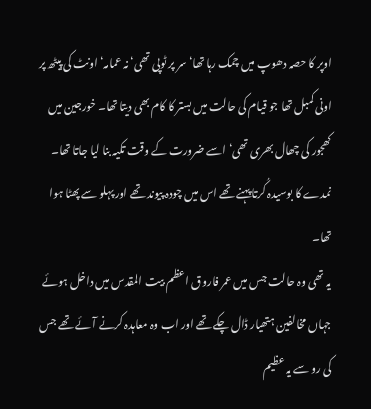اوپر کا حصہ دھوپ میں چمک رہا تھا‘ سر پر ٹوپی تھی‘ نہ عمامہ‘ اونٹ کی پیٹھ پر اونی کمبل تھا جو قیام کی حالت میں بستر کا کام بھی دیتا تھا۔ خورجین میں کھجور کی چھال بھری تھی‘ اسے ضرورت کے وقت تکیہ بنا لیا جاتا تھا۔ نمدے کا بوسیدہ کُرتا پہنے تھے اس میں چودہ پیوند تھے اور پہلو سے پھٹا ہوا تھا۔
یہ تھی وہ حالت جس میں عمر فاروق اعظم بیت المقدس میں داخل ہوئے جہاں مخالفین ہتھیار ڈال چکے تھے اور اب وہ معاہدہ کرنے آئے تھے جس کی رو سے یہ عظیم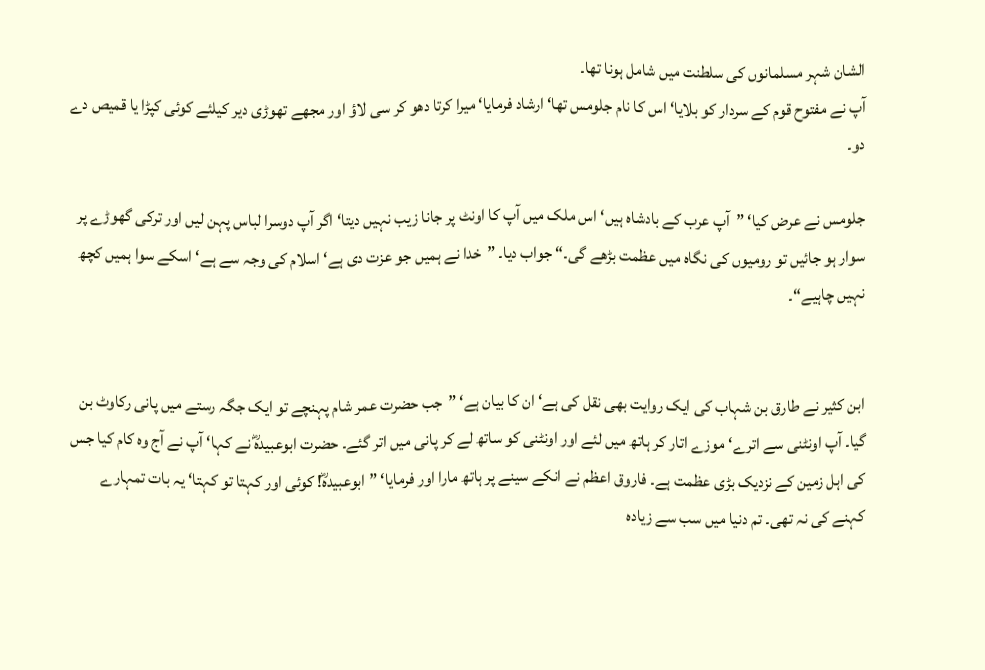الشان شہر مسلمانوں کی سلطنت میں شامل ہونا تھا۔
آپ نے مفتوح قوم کے سردار کو بلایا‘ اس کا نام جلومس تھا‘ ارشاد فرمایا‘ میرا کرتا دھو کر سی لاؤ اور مجھے تھوڑی دیر کیلئے کوئی کپڑا یا قمیص دے دو۔

جلومس نے عرض کیا‘ ”آپ عرب کے بادشاہ ہیں‘ اس ملک میں آپ کا اونٹ پر جانا زیب نہیں دیتا‘ اگر آپ دوسرا لباس پہن لیں اور ترکی گھوڑے پر سوار ہو جائیں تو رومیوں کی نگاہ میں عظمت بڑھے گی۔“ جواب دیا۔ ”خدا نے ہمیں جو عزت دی ہے‘ اسلام کی وجہ سے ہے‘ اسکے سوا ہمیں کچھ نہیں چاہیے“۔


ابن کثیر نے طارق بن شہاب کی ایک روایت بھی نقل کی ہے‘ ان کا بیان ہے‘ ”جب حضرت عمر شام پہنچے تو ایک جگہ رستے میں پانی رکاوٹ بن گیا۔ آپ اونٹنی سے اترے‘ موزے اتار کر ہاتھ میں لئے اور اونٹنی کو ساتھ لے کر پانی میں اتر گئے۔ حضرت ابوعبیدہؓ نے کہا‘ آپ نے آج وہ کام کیا جس کی اہل زمین کے نزدیک بڑی عظمت ہے۔ فاروق اعظم نے انکے سینے پر ہاتھ مارا اور فرمایا‘ ”ابوعبیدہؓ! کوئی اور کہتا تو کہتا‘ یہ بات تمہارے کہنے کی نہ تھی۔ تم دنیا میں سب سے زیادہ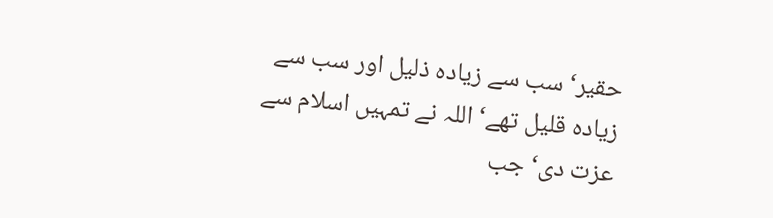حقیر‘ سب سے زیادہ ذلیل اور سب سے زیادہ قلیل تھے‘ اللہ نے تمہیں اسلام سے عزت دی‘ جب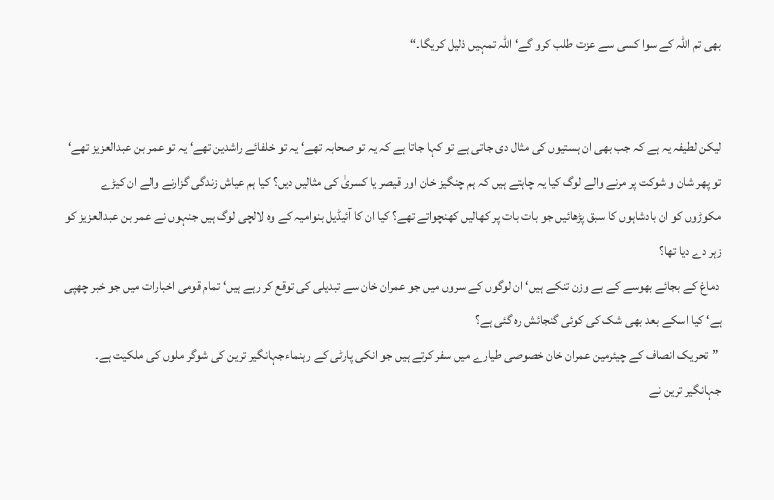بھی تم اللہ کے سوا کسی سے عزت طلب کرو گے‘ اللہ تمہیں ذلیل کریگا۔“


لیکن لطیفہ یہ ہے کہ جب بھی ان ہستیوں کی مثال دی جاتی ہے تو کہا جاتا ہے کہ یہ تو صحابہ تھے‘ یہ تو خلفائے راشدین تھے‘ یہ تو عمر بن عبدالعزیز تھے‘ تو پھر شان و شوکت پر مرنے والے لوگ کیا یہ چاہتے ہیں کہ ہم چنگیز خان اور قیصر یا کسریٰ کی مثالیں دیں؟ کیا ہم عیاش زندگی گزارنے والے ان کیڑے مکوڑوں کو ان بادشاہوں کا سبق پڑھائیں جو بات بات پر کھالیں کھنچواتے تھے؟ کیا ان کا آئیڈیل بنوامیہ کے وہ لالچی لوگ ہیں جنہوں نے عمر بن عبدالعزیز کو زہر دے دیا تھا؟
 دماغ کے بجائے بھوسے کے بے وزن تنکے ہیں‘ ان لوگوں کے سروں میں جو عمران خان سے تبدیلی کی توقع کر رہے ہیں‘ تمام قومی اخبارات میں جو خبر چھپی ہے‘ کیا اسکے بعد بھی شک کی کوئی گنجائش رہ گئی ہے؟
 ”تحریک انصاف کے چیئرمین عمران خان خصوصی طیارے میں سفر کرتے ہیں جو انکی پارٹی کے رہنماءجہانگیر ترین کی شوگر ملوں کی ملکیت ہے۔ جہانگیر ترین نے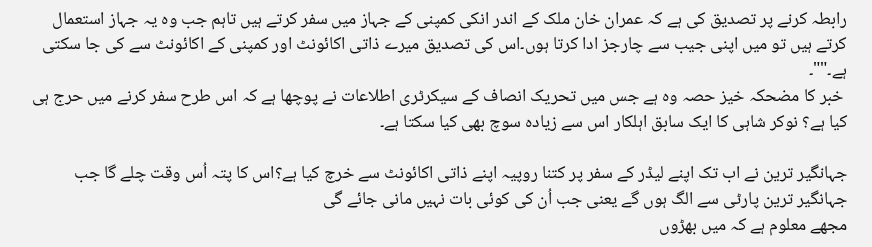رابطہ کرنے پر تصدیق کی ہے کہ عمران خان ملک کے اندر انکی کمپنی کے جہاز میں سفر کرتے ہیں تاہم جب وہ یہ جہاز استعمال کرتے ہیں تو میں اپنی جیب سے چارجز ادا کرتا ہوں۔اس کی تصدیق میرے ذاتی اکائونٹ اور کمپنی کے اکائونٹ سے کی جا سکتی ہے۔""۔
 خبر کا مضحکہ خیز حصہ وہ ہے جس میں تحریک انصاف کے سیکرٹری اطلاعات نے پوچھا ہے کہ اس طرح سفر کرنے میں حرج ہی کیا ہے؟ نوکر شاہی کا ایک سابق اہلکار اس سے زیادہ سوچ بھی کیا سکتا ہے۔

جہانگیر ترین نے اب تک اپنے لیڈر کے سفر پر کتنا روپیہ اپنے ذاتی اکائونٹ سے خرچ کیا ہے؟اس کا پتہ اُس وقت چلے گا جب جہانگیر ترین پارٹی سے الگ ہوں گے یعنی جب اُن کی کوئی بات نہیں مانی جائے گی
مجھے معلوم ہے کہ میں بھڑوں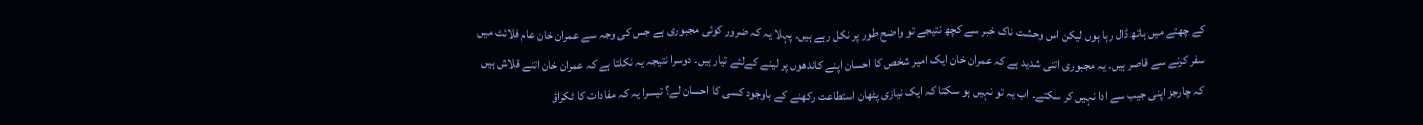کے چھتے میں ہاتھ ڈال رہا ہوں لیکن اس وحشت ناک خبر سے کچھ نتیجے تو واضح طور پر نکل رہے ہیں۔ پہلا یہ کہ ضرور کوئی مجبوری ہے جس کی وجہ سے عمران خان عام فلائٹ میں سفر کرنے سے قاصر ہیں۔ یہ مجبوری اتنی شدید ہے کہ عمران خان ایک امیر شخص کا احسان اپنے کاندھوں پر لینے کےلئے تیار ہیں۔ دوسرا نتیجہ یہ نکلتا ہے کہ عمران خان اتنے قلاش ہیں کہ چارجز اپنی جیب سے ادا نہیں کر سکتے۔ اب یہ تو نہیں ہو سکتا کہ ایک نیازی پٹھان استطاعت رکھنے کے باوجود کسی کا احسان لے؟ تیسرا یہ کہ مفادات کا ٹکراؤ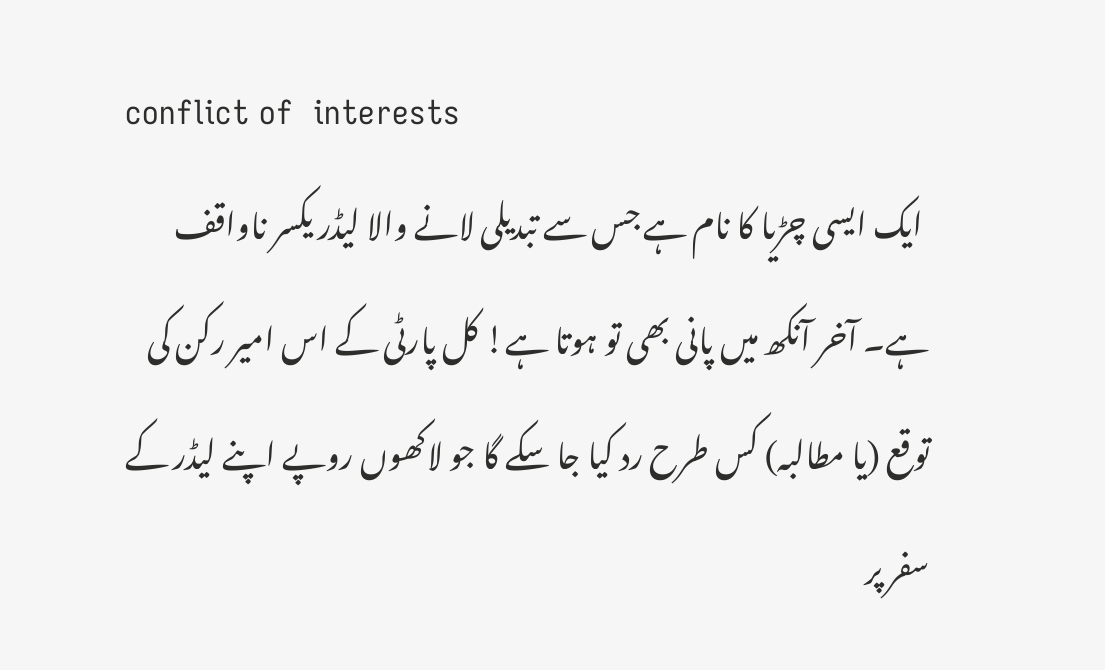conflict of  interests
 ایک ایسی چڑیا کا نام ہے جس سے تبدیلی لانے والا لیڈر یکسر ناواقف ہے۔ آخر آنکھ میں پانی بھی تو ہوتا ہے! کل پارٹی کے اس امیر رکن کی توقع (یا مطالبہ) کس طرح رد کیا جا سکے گا جو لاکھوں روپے اپنے لیڈر کے سفر پر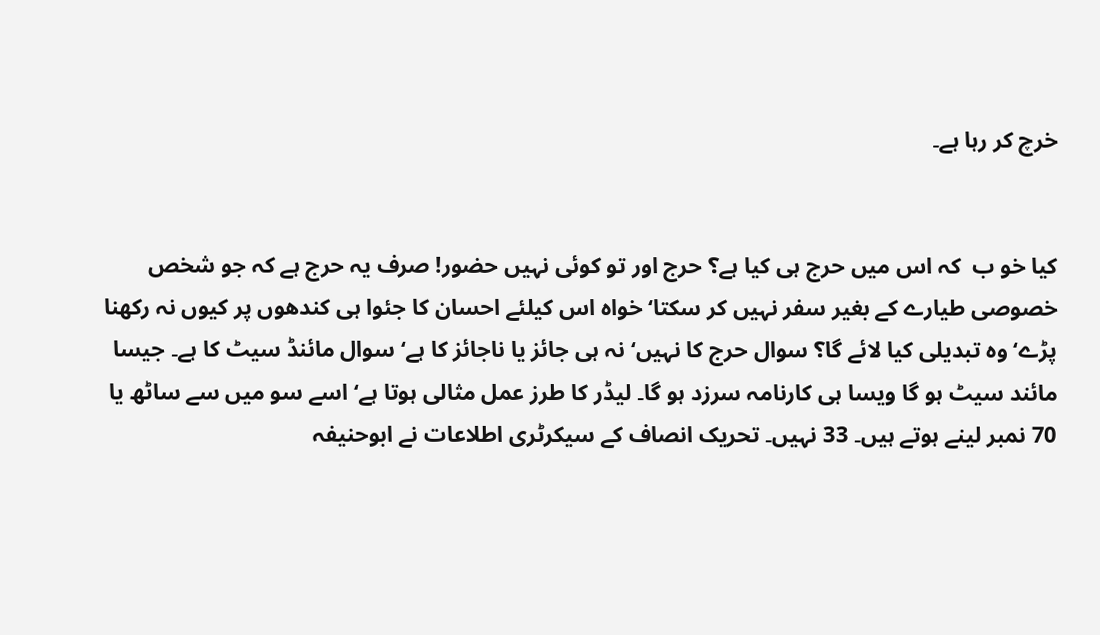خرچ کر رہا ہے۔


کیا خو ب  کہ اس میں حرج ہی کیا ہے؟ حرج اور تو کوئی نہیں حضور! صرف یہ حرج ہے کہ جو شخص خصوصی طیارے کے بغیر سفر نہیں کر سکتا‘ خواہ اس کیلئے احسان کا جئوا ہی کندھوں پر کیوں نہ رکھنا پڑے‘ وہ تبدیلی کیا لائے گا؟ سوال حرج کا نہیں‘ نہ ہی جائز یا ناجائز کا ہے‘ سوال مائنڈ سیٹ کا ہے۔ جیسا مائند سیٹ ہو گا ویسا ہی کارنامہ سرزد ہو گا۔ لیڈر کا طرز عمل مثالی ہوتا ہے‘ اسے سو میں سے ساٹھ یا 70 نمبر لینے ہوتے ہیں۔ 33 نہیں۔ تحریک انصاف کے سیکرٹری اطلاعات نے ابوحنیفہ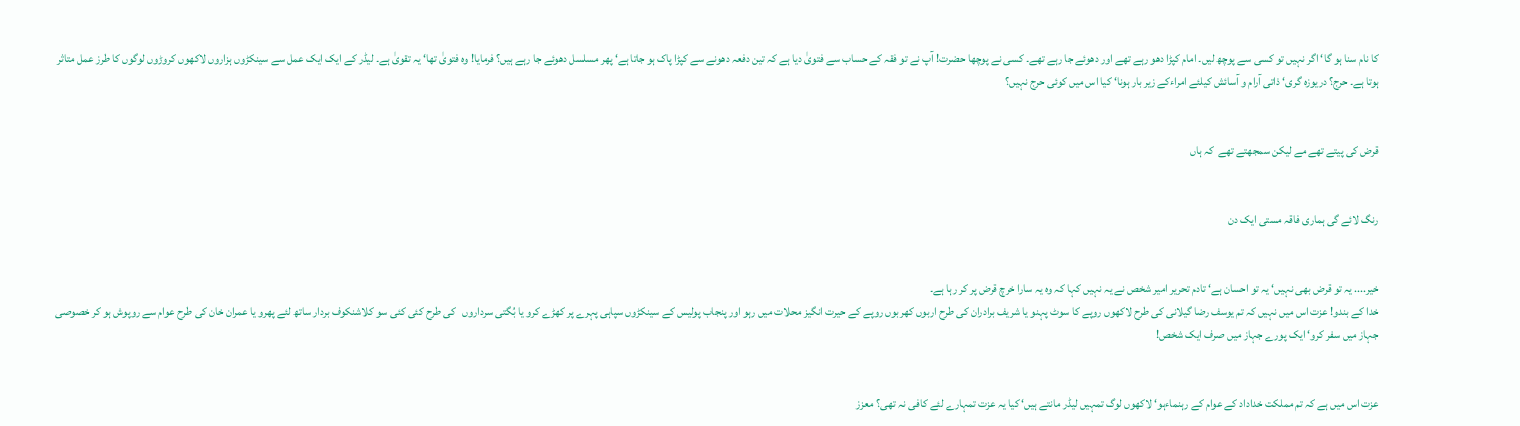کا نام سنا ہو گا‘ اگر نہیں تو کسی سے پوچھ لیں۔ امام کپڑا دھو رہے تھے اور دھوئے جا رہے تھے۔ کسی نے پوچھا حضرت! آپ نے تو فقہ کے حساب سے فتویٰ دیا ہے کہ تین دفعہ دھونے سے کپڑا پاک ہو جاتا ہے‘ پھر مسلسل دھوئے جا رہے ہیں؟ فرمایا! وہ فتویٰ تھا‘ یہ تقویٰ ہے۔ لیڈر کے ایک ایک عمل سے سینکڑوں ہزاروں لاکھوں کروڑوں لوگوں کا طرز عمل متاثر ہوتا ہے۔ حرج؟ دریوزہ گری‘ ذاتی آرام و آسائش کیلئے امراءکے زیر بار ہونا‘ کیا اس میں کوئی حرج نہیں؟


قرض کی پیتے تھے مے لیکن سمجھتے تھے  کہ ہاں


رنگ لائے گی ہماری فاقہ مستی ایک دن


خیر.... یہ تو قرض بھی نہیں‘ یہ تو احسان ہے‘ تادم تحریر امیر شخص نے یہ نہیں کہا کہ وہ یہ سارا خرچ قرض پر کر رہا ہے۔
خدا کے بندو! عزت اس میں نہیں کہ تم یوسف رضا گیلانی کی طرح لاکھوں روپے کا سوٹ پہنو یا شریف برادران کی طرح اربوں کھربوں روپے کے حیرت انگیز محلات میں رہو اور پنجاب پولیس کے سینکڑوں سپاہی پہرے پر کھڑے کرو یا بُگتی سرداروں   کی طرح کئی کئی سو کلاشنکوف بردار ساتھ لئے پھرو یا عمران خان کی طرح عوام سے روپوش ہو کر خصوصی جہاز میں سفر کرو‘ ایک پورے جہاز میں صرف ایک شخص!


عزت اس میں ہے کہ تم مملکت خداداد کے عوام کے رہنماءہو‘ لاکھوں لوگ تمہیں لیڈر مانتے ہیں‘ کیا یہ عزت تمہارے لئے کافی نہ تھی؟ معزز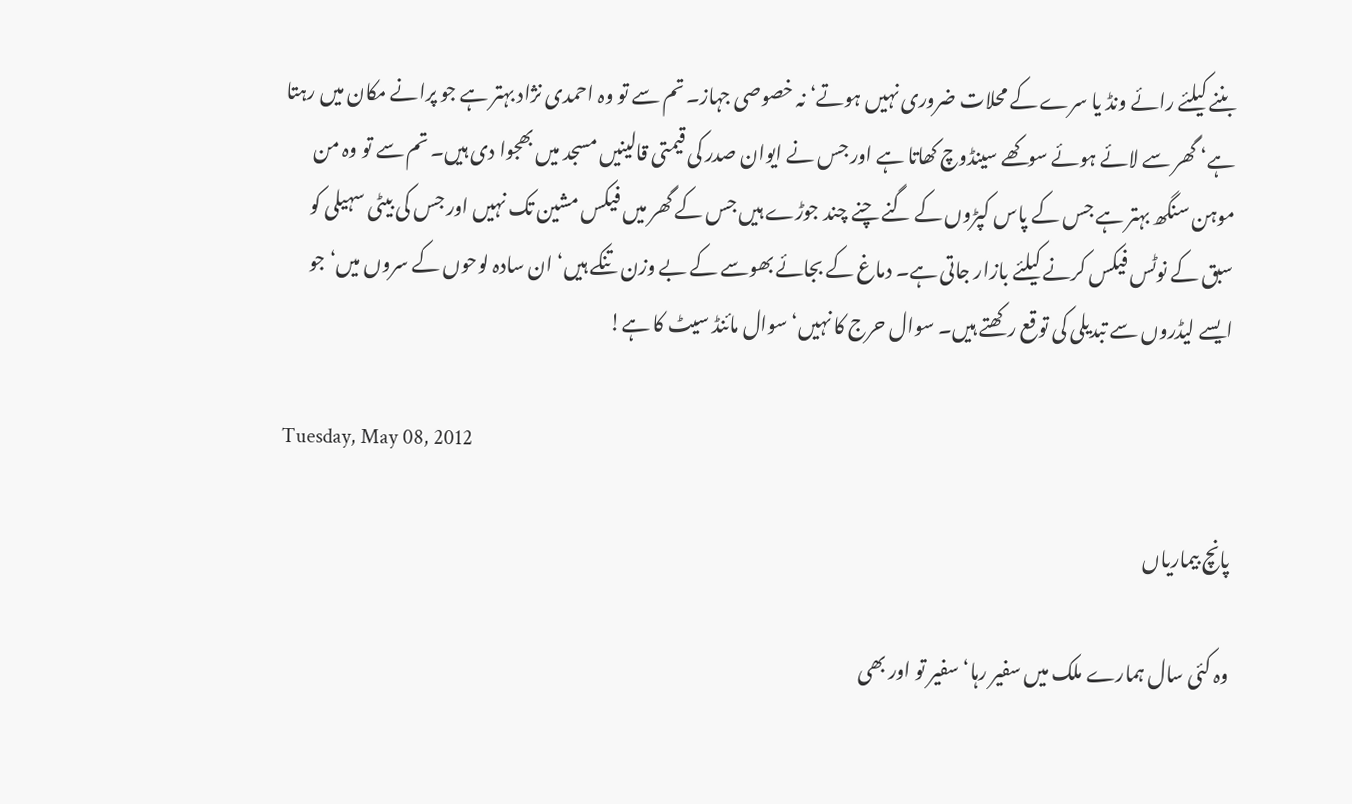بننے کیلئے رائے ونڈ یا سرے کے محلات ضروری نہیں ہوتے‘ نہ خصوصی جہاز۔ تم سے تو وہ احمدی نژاد بہتر ہے جو پرانے مکان میں رہتا ہے‘ گھر سے لائے ہوئے سوکھے سینڈوچ کھاتا ہے اور جس نے ایوان صدر کی قیمتی قالینیں مسجد میں بھجوا دی ہیں۔ تم سے تو وہ من موہن سنگھ بہتر ہے جس کے پاس کپڑوں کے گنے چنے چند جوڑے ہیں جس کے گھر میں فیکس مشین تک نہیں اور جس کی بیٹی سہیلی کو سبق کے نوٹس فیکس کرنے کیلئے بازار جاتی ہے۔ دماغ کے بجائے بھوسے کے بے وزن تنکے ہیں‘ ان سادہ لوحوں کے سروں میں‘ جو ایسے لیڈروں سے تبدیلی کی توقع رکھتے ہیں۔ سوال حرج کا نہیں‘ سوال مائنڈ سیٹ کا ہے!

Tuesday, May 08, 2012

پانچ بیماریاں

وہ کئی سال ہمارے ملک میں سفیر رہا‘ سفیر تو اور بھی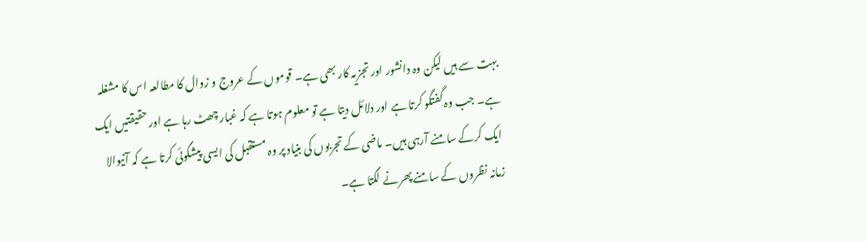بہت سے ہیں لیکن وہ دانشور اور تجزیہ کار بھی ہے۔ قوموں کے عروج و زوال کا مطالعہ اس کا مشغلہ ہے۔ جب وہ گفتگو کرتا ہے اور دلائل دیتا ہے تو معلوم ہوتا ہے کہ غبار چھٹ رہا ہے اور حقیقتیں ایک ایک کرکے سامنے آرہی ہیں۔ ماضی کے تجربوں کی بنیاد پر وہ مستقبل کی ایسی پیشگوئی کرتا ہے کہ آنیوالا زمانہ نظروں کے سامنے پھرنے لگتا ہے۔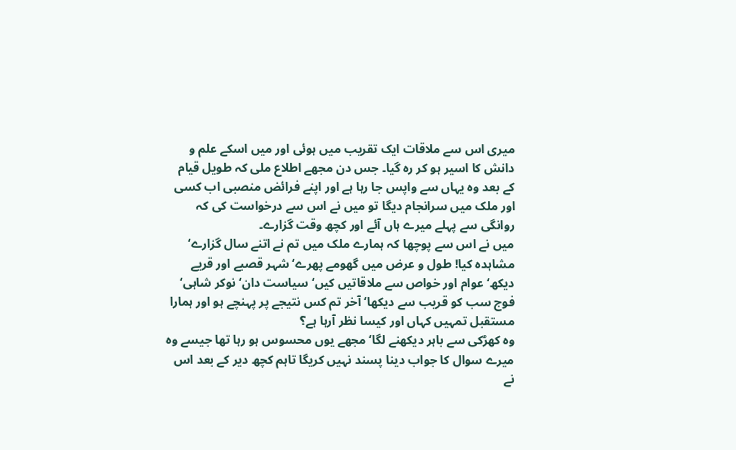میری اس سے ملاقات ایک تقریب میں ہوئی اور میں اسکے علم و دانش کا اسیر ہو کر رہ گیا۔ جس دن مجھے اطلاع ملی کہ طویل قیام کے بعد وہ یہاں سے واپس جا رہا ہے اور اپنے فرائض منصبی اب کسی اور ملک میں سرانجام دیگا تو میں نے اس سے درخواست کی کہ روانگی سے پہلے میرے ہاں آئے اور کچھ وقت گزارے۔
میں نے اس سے پوچھا کہ ہمارے ملک میں تم نے اتنے سال گزارے‘ مشاہدہ کیا! طول و عرض میں گھومے پھرے‘ شہر قصبے اور قریے دیکھ‘ عوام اور خواص سے ملاقاتیں کیں‘ سیاست دان‘ نوکر شاہی‘ فوج سب کو قریب سے دیکھا‘ آخر تم کس نتیجے پر پہنچے ہو اور ہمارا مستقبل تمہیں کہاں اور کیسا نظر آرہا ہے؟
وہ کھڑکی سے باہر دیکھنے لگا‘ مجھے یوں محسوس ہو رہا تھا جیسے وہ میرے سوال کا جواب دینا پسند نہیں کریگا تاہم کچھ دیر کے بعد اس نے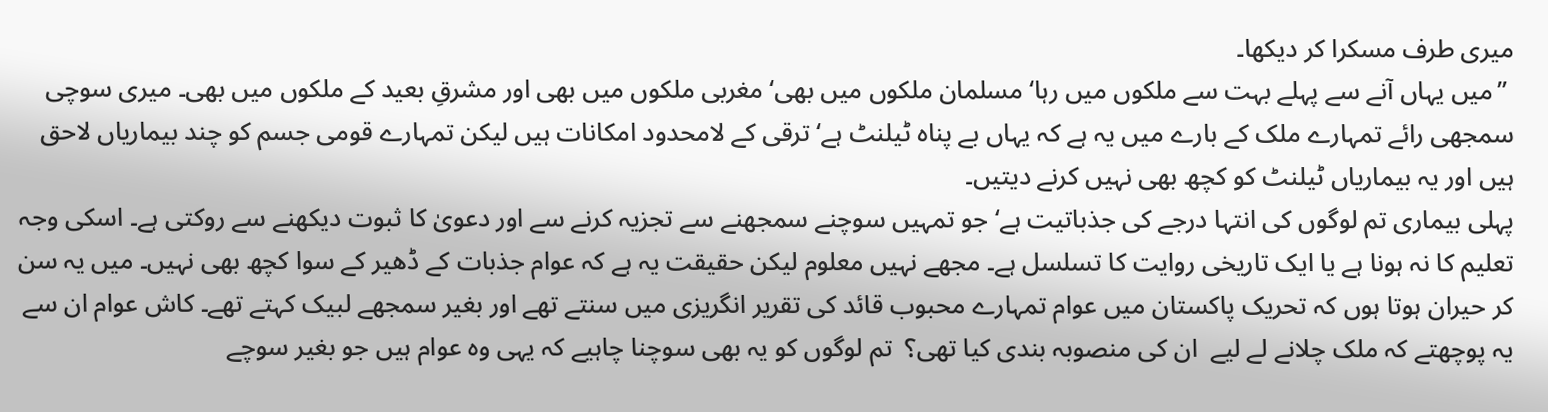میری طرف مسکرا کر دیکھا۔
 ”میں یہاں آنے سے پہلے بہت سے ملکوں میں رہا‘ مسلمان ملکوں میں بھی‘ مغربی ملکوں میں بھی اور مشرقِ بعید کے ملکوں میں بھی۔ میری سوچی سمجھی رائے تمہارے ملک کے بارے میں یہ ہے کہ یہاں بے پناہ ٹیلنٹ ہے‘ ترقی کے لامحدود امکانات ہیں لیکن تمہارے قومی جسم کو چند بیماریاں لاحق ہیں اور یہ بیماریاں ٹیلنٹ کو کچھ بھی نہیں کرنے دیتیں۔
پہلی بیماری تم لوگوں کی انتہا درجے کی جذباتیت ہے‘ جو تمہیں سوچنے سمجھنے سے تجزیہ کرنے سے اور دعویٰ کا ثبوت دیکھنے سے روکتی ہے۔ اسکی وجہ تعلیم کا نہ ہونا ہے یا ایک تاریخی روایت کا تسلسل ہے۔ مجھے نہیں معلوم لیکن حقیقت یہ ہے کہ عوام جذبات کے ڈھیر کے سوا کچھ بھی نہیں۔ میں یہ سن کر حیران ہوتا ہوں کہ تحریک پاکستان میں عوام تمہارے محبوب قائد کی تقریر انگریزی میں سنتے تھے اور بغیر سمجھے لبیک کہتے تھے۔ کاش عوام ان سے یہ پوچھتے کہ ملک چلانے لے لیے  ان کی منصوبہ بندی کیا تھی؟  تم لوگوں کو یہ بھی سوچنا چاہیے کہ یہی وہ عوام ہیں جو بغیر سوچے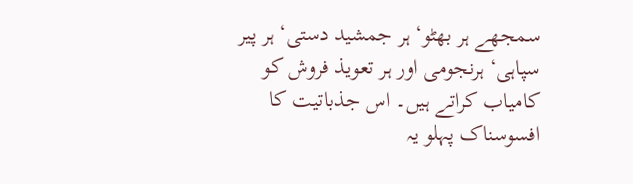سمجھے ہر بھٹو‘ ہر جمشید دستی‘ ہر پیر سپاہی‘ ہرنجومی اور ہر تعویذ فروش کو کامیاب کراتے ہیں۔ اس جذباتیت کا افسوسناک پہلو یہ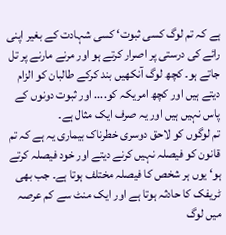ہے کہ تم لوگ کسی ثبوت‘ کسی شہادت کے بغیر اپنی رائے کی درستی پر اصرار کرتے ہو اور مرنے مارنے پر تل جاتے ہو۔ کچھ لوگ آنکھیں بند کرکے طالبان کو الزام دیتے ہیں اور کچھ امریکہ کو.... اور ثبوت دونوں کے پاس نہیں ہیں اور یہ صرف ایک مثال ہے۔
تم لوگوں کو لاحق دوسری خطرناک بیماری یہ ہے کہ تم قانون کو فیصلہ نہیں کرنے دیتے اور خود فیصلہ کرتے ہو‘ یوں ہر شخص کا فیصلہ مختلف ہوتا ہے۔ جب بھی ٹریفک کا حادثہ ہوتا ہے اور ایک منٹ سے کم عرصہ میں لوگ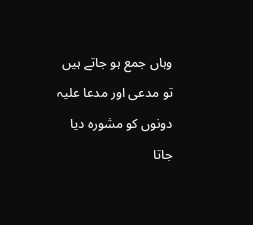وہاں جمع ہو جاتے ہیں تو مدعی اور مدعا علیہ دونوں کو مشورہ دیا جاتا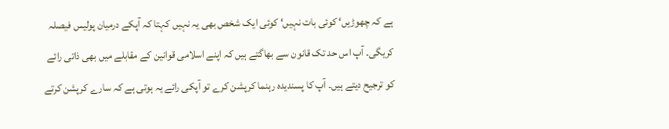ہے کہ چھوڑیں‘ کوئی بات نہیں‘ کوئی ایک شخص بھی یہ نہیں کہتا کہ آپکے درمیان پولیس فیصلہ کریگی۔ آپ اس حد تک قانون سے بھاگتے ہیں کہ اپنے اسلامی قوانین کے مقابلے میں بھی ذاتی رائے کو ترجیح دیتے ہیں۔ آپ کا پسندیدہ رہنما کرپشن کرے تو آپکی رائے یہ ہوتی ہے کہ سارے کرپشن کرتے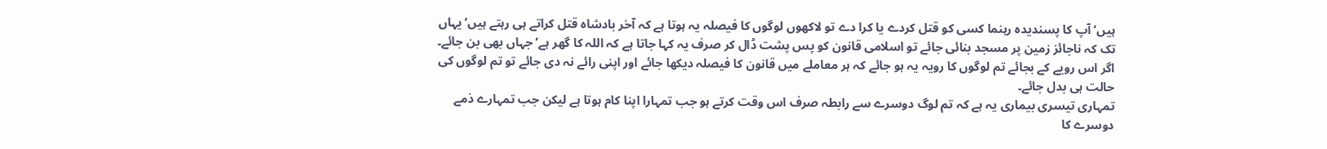ہیں‘ آپ کا پسندیدہ رہنما کسی کو قتل کردے یا کرا دے تو لاکھوں لوگوں کا فیصلہ یہ ہوتا ہے کہ آخر بادشاہ قتل کراتے ہی رہتے ہیں‘ یہاں تک کہ ناجائز زمین پر مسجد بنائی جائے تو اسلامی قانون کو پس پشت ڈال کر صرف یہ کہا جاتا ہے کہ اللہ کا گھر ہے‘ جہاں بھی بن جائے۔ اگر اس رویے کے بجائے تم لوگوں کا رویہ یہ ہو جائے کہ ہر معاملے میں قانون کا فیصلہ دیکھا جائے اور اپنی رائے نہ دی جائے تو تم لوگوں کی حالت ہی بدل جائے۔
تمہاری تیسری بیماری یہ ہے کہ تم لوگ دوسرے سے رابطہ صرف اس وقت کرتے ہو جب تمہارا اپنا کام ہوتا ہے لیکن جب تمہارے ذمے دوسرے کا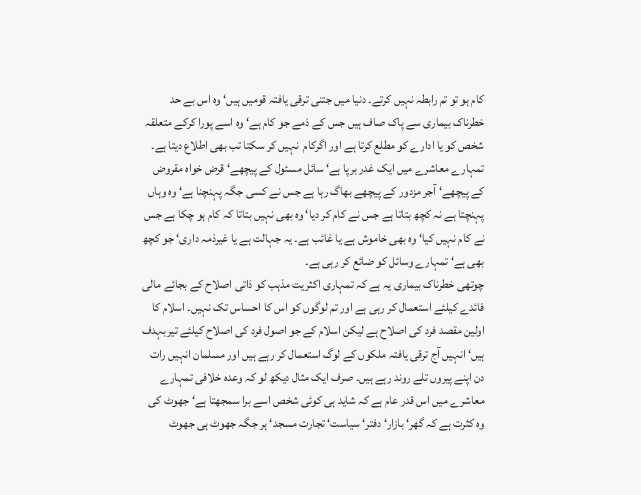کام ہو تو تم رابطہ نہیں کرتے۔ دنیا میں جتنی ترقی یافتہ قومیں ہیں‘ وہ اس بے حد خطرناک بیماری سے پاک صاف ہیں جس کے ذمے جو کام ہے‘ وہ اسے پورا کرکے متعلقہ شخص کو یا ادارے کو مطلع کرتا ہے اور اگرکام  نہیں کر سکتا تب بھی اطلاع دیتا ہے۔ تمہارے معاشرے میں ایک غدر برپا ہے‘ سائل مسئول کے پیچھے‘ قرض خواہ مقروض کے پیچھے‘ آجر مزدور کے پیچھے بھاگ رہا ہے جس نے کسی جگہ پہنچنا ہے‘ وہ وہاں پہنچتا ہے نہ کچھ بتاتا ہے جس نے کام کر دیا‘ وہ بھی نہیں بتاتا کہ کام ہو چکا ہے جس نے کام نہیں کیا‘ وہ بھی خاموش ہے یا غائب ہے۔ یہ جہالت ہے یا غیرذمہ داری‘ جو کچھ بھی ہے‘ تمہارے وسائل کو ضائع کر رہی ہے۔
چوتھی خطرناک بیماری یہ ہے کہ تمہاری اکثریت مذہب کو ذاتی اصلاح کے بجائے مالی فائدے کیلئے استعمال کر رہی ہے اور تم لوگوں کو اس کا احساس تک نہیں۔ اسلام کا اولین مقصد فرد کی اصلاح ہے لیکن اسلام کے جو اصول فرد کی اصلاح کیلئے تیربہدف ہیں‘ انہیں آج ترقی یافتہ ملکوں کے لوگ استعمال کر رہے ہیں اور مسلمان انہیں رات دن اپنے پیروں تلے روند رہے ہیں۔ صرف ایک مثال دیکھ لو کہ وعدہ خلافی تمہارے معاشرے میں اس قدر عام ہے کہ شاید ہی کوئی شخص اسے برا سمجھتا ہے‘ جھوٹ کی وہ کثرت ہے کہ گھر‘ بازار‘ دفتر‘ سیاست‘ تجارت مسجد‘ ہر جگہ جھوٹ ہی جھوٹ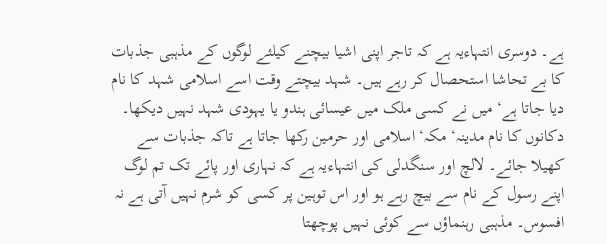ہے۔ دوسری انتہاءیہ ہے کہ تاجر اپنی اشیا بیچنے کیلئے لوگوں کے مذہبی جذبات کا بے تحاشا استحصال کر رہے ہیں۔ شہد بیچتے وقت اسے اسلامی شہد کا نام دیا جاتا ہے‘ میں نے کسی ملک میں عیسائی ہندو یا یہودی شہد نہیں دیکھا۔ دکانوں کا نام مدینہ‘ مکہ‘ اسلامی اور حرمین رکھا جاتا ہے تاکہ جذبات سے کھیلا جائے۔ لالچ اور سنگدلی کی انتہاءیہ ہے کہ نہاری اور پائے تک تم لوگ اپنے رسول کے نام سے بیچ رہے ہو اور اس توہین پر کسی کو شرم نہیں آتی ہے نہ افسوس۔ مذہبی رہنماؤں سے کوئی نہیں پوچھتا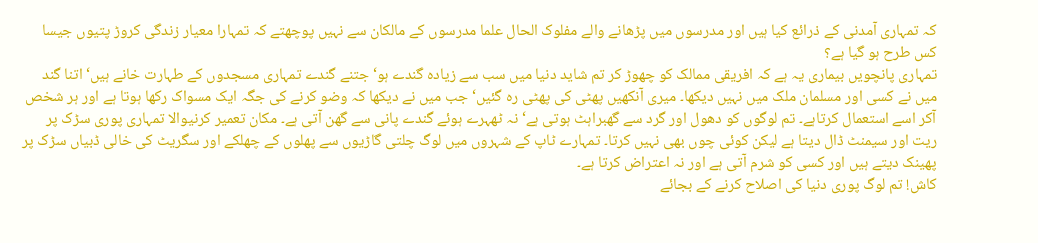کہ تمہاری آمدنی کے ذرائع کیا ہیں اور مدرسوں میں پڑھانے والے مفلوک الحال علما مدرسوں کے مالکان سے نہیں پوچھتے کہ تمہارا معیار زندگی کروڑ پتیوں جیسا کس طرح ہو گیا ہے؟
تمہاری پانچویں بیماری یہ ہے کہ افریقی ممالک کو چھوڑ کر تم شاید دنیا میں سب سے زیادہ گندے ہو‘ جتنے گندے تمہاری مسجدوں کے طہارت خانے ہیں‘ اتنا گند میں نے کسی اور مسلمان ملک میں نہیں دیکھا۔ میری آنکھیں پھٹی کی پھٹی رہ گئیں‘ جب میں نے دیکھا کہ وضو کرنے کی جگہ ایک مسواک رکھا ہوتا ہے اور ہر شخص آکر اسے استعمال کرتاہے۔ تم لوگوں کو دھول اور گرد سے گھبراہٹ ہوتی ہے‘ نہ ٹھہرے ہوئے گندے پانی سے گھن آتی ہے۔ مکان تعمیر کرنیوالا تمہاری پوری سڑک پر ریت اور سیمنٹ ڈال دیتا ہے لیکن کوئی چوں بھی نہیں کرتا۔ تمہارے ٹاپ کے شہروں میں لوگ چلتی گاڑیوں سے پھلوں کے چھلکے اور سگریٹ کی خالی ڈبیاں سڑک پر پھینک دیتے ہیں اور کسی کو شرم آتی ہے اور نہ اعتراض کرتا ہے۔
کاش! تم لوگ پوری دنیا کی اصلاح کرنے کے بجائے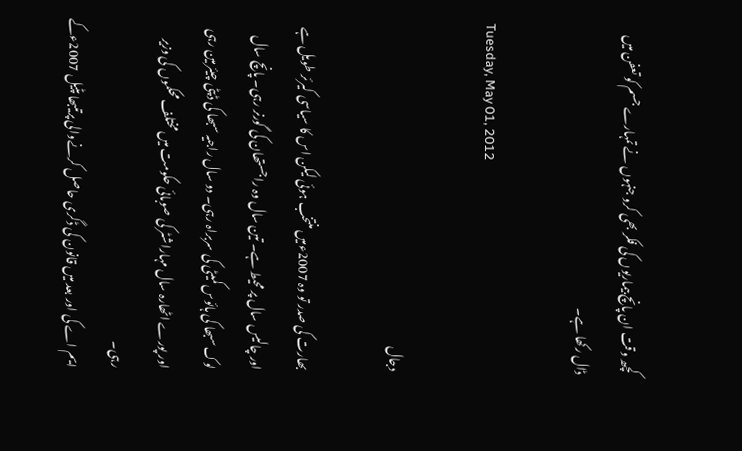کچھ وقت ان پانچ بیماریوں کی فکر بھی کرو جنہوں نے تمہارے جسم کو تعفن میں ڈال رکھا ہے۔

Tuesday, May 01, 2012

دجال

بھارت کی صدر تو وہ 2007ءمیں منتخب ہوئی لیکن اس کا سیاسی کیرئر طویل ہے اور چالیس سال پر محیط ہے۔ تین سال وہ راجستھان کی گورنر رہی۔ پانچ سال لوک سبھا کی ہائوس کمیٹی کی سربراہ رہی۔ دو سال راجیہ سبھا کی ڈپٹی چیئرمین رہی اور پورے اٹھارہ سال مہاراشٹر کی صوبائی حکومت میں مختلف محکموں کی وزیر رہی۔
ایم اے کی اور بعد میں قانون کی ڈگری حاصل کرنےوالی پرتیبھا پٹیل 2007ءکے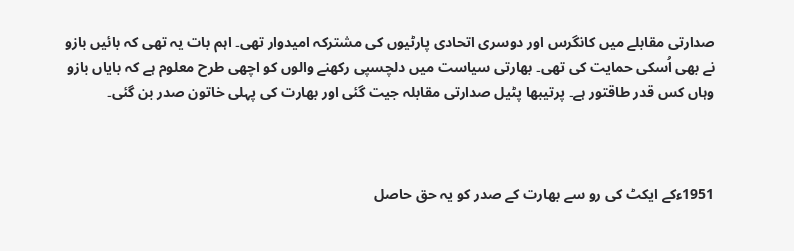صدارتی مقابلے میں کانگرس اور دوسری اتحادی پارٹیوں کی مشترکہ امیدوار تھی۔ اہم بات یہ تھی کہ بائیں بازو نے بھی اُسکی حمایت کی تھی۔ بھارتی سیاست میں دلچسپی رکھنے والوں کو اچھی طرح معلوم ہے کہ بایاں بازو وہاں کس قدر طاقتور ہے۔ پرتیبھا پٹیل صدارتی مقابلہ جیت گئی اور بھارت کی پہلی خاتون صدر بن گئی۔



1951ءکے ایکٹ کی رو سے بھارت کے صدر کو یہ حق حاصل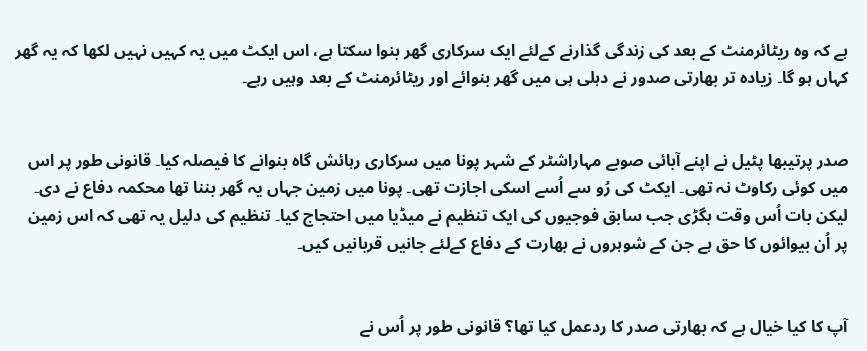ہے کہ وہ ریٹائرمنٹ کے بعد کی زندگی گذارنے کےلئے ایک سرکاری گھر بنوا سکتا ہے، اس ایکٹ میں یہ کہیں نہیں لکھا کہ یہ گھر کہاں ہو گا۔ زیادہ تر بھارتی صدور نے دہلی ہی میں گھر بنوائے اور ریٹائرمنٹ کے بعد وہیں رہے۔


صدر پرتیبھا پٹیل نے اپنے آبائی صوبے مہاراشٹر کے شہر پونا میں سرکاری رہائش گاہ بنوانے کا فیصلہ کیا۔ قانونی طور پر اس میں کوئی رکاوٹ نہ تھی۔ ایکٹ کی رُو سے اُسے اسکی اجازت تھی۔ پونا میں زمین جہاں یہ گھر بننا تھا محکمہ دفاع نے دی۔ لیکن بات اُس وقت بگڑی جب سابق فوجیوں کی ایک تنظیم نے میڈیا میں احتجاج کیا۔ تنظیم کی دلیل یہ تھی کہ اس زمین پر اُن بیوائوں کا حق ہے جن کے شوہروں نے بھارت کے دفاع کےلئے جانیں قربانیں کیں۔


آپ کا کیا خیال ہے کہ بھارتی صدر کا ردعمل کیا تھا؟ قانونی طور پر اُس نے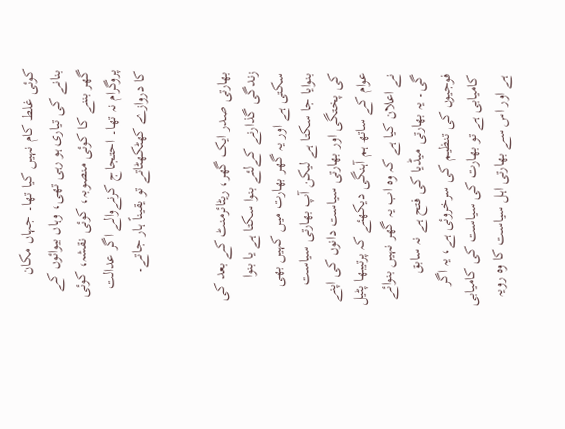کوئی غلط کام نہیں کیا تھا۔ جہاں مکان بنانے کی تیاری ہو رہی تھی، وہاں بیوائوں کے گھر بننے کا کوئی منصوبہ، کوئی نقشہ، کوئی پروگرام نہ تھا۔ احتجاج کرنےوالے اگر عدالت کا دروازے کھٹکھٹاتے تو یقیناً ہار جاتے۔


بھارتی صدر ایک گھر، ریٹائرمنٹ کے بعد کی زندگی گذارنے کےلئے بنوا سکتا ہے یا بنوا سکتی ہے اور یہ گھر بھارت میں کہیں بھی بنوایا جا سکتا ہے لیکن آپ بھارتی سیاست کی پختگی اور بھارتی سیاست دانوں کی اپنے عوام کے ساتھ ہم آہنگی دیکھئے کہ پرتیبھا پٹیل نے اعلان کیا ہے کہ وہ اب یہ گھر نہیں بنوائے گی۔ یہ بھارتی میڈیا کی فتح ہے نہ سابق فوجیوں کی تنظیم کی سرخروئی ہے، یہ اگر کامیابی ہے تو بھارت کی سیاست کی کامیابی ہے اور اس سے بھارتی اہل سیاست کا وہ رویہ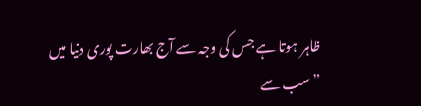ظاہر ہوتا ہے جس کی وجہ سے آج بھارت پوری دنیا میں ”سب سے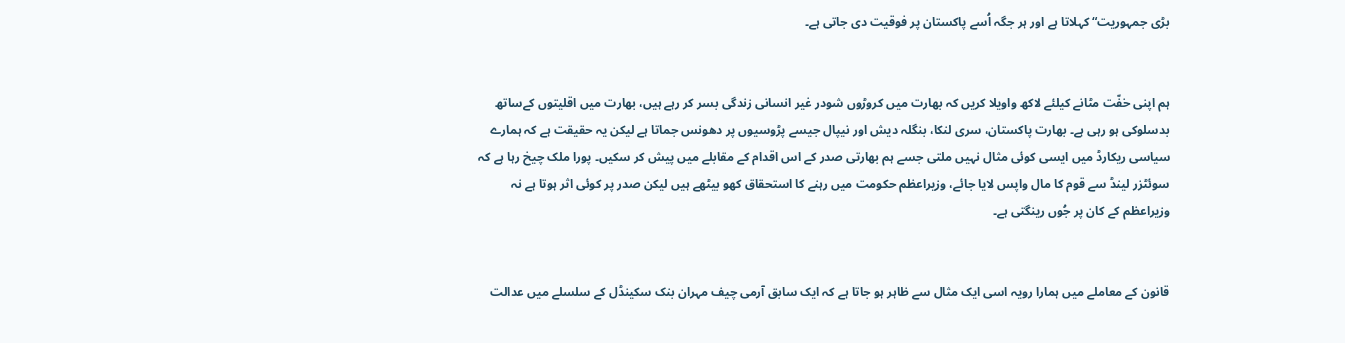بڑی جمہوریت“ کہلاتا ہے اور ہر جگہ اُسے پاکستان پر فوقیت دی جاتی ہے۔


ہم اپنی خفّت مٹانے کیلئے لاکھ واویلا کریں کہ بھارت میں کروڑوں شودر غیر انسانی زندگی بسر کر رہے ہیں، بھارت میں اقلیتوں کےساتھ بدسلوکی ہو رہی ہے۔ بھارت پاکستان، سری لنکا، بنگلہ دیش اور نیپال جیسے پڑوسیوں پر دھونس جماتا ہے لیکن یہ حقیقت ہے کہ ہمارے سیاسی ریکارڈ میں ایسی کوئی مثال نہیں ملتی جسے ہم بھارتی صدر کے اس اقدام کے مقابلے میں پیش کر سکیں۔ پورا ملک چیخ رہا ہے کہ سوئٹزر لینڈ سے قوم کا مال واپس لایا جائے، وزیراعظم حکومت میں رہنے کا استحقاق کھو بیٹھے ہیں لیکن صدر پر کوئی اثر ہوتا ہے نہ وزیراعظم کے کان پر جُوں رینگتی ہے۔


قانون کے معاملے میں ہمارا رویہ اسی ایک مثال سے ظاہر ہو جاتا ہے کہ ایک سابق آرمی چیف مہران بنک سکینڈل کے سلسلے میں عدالت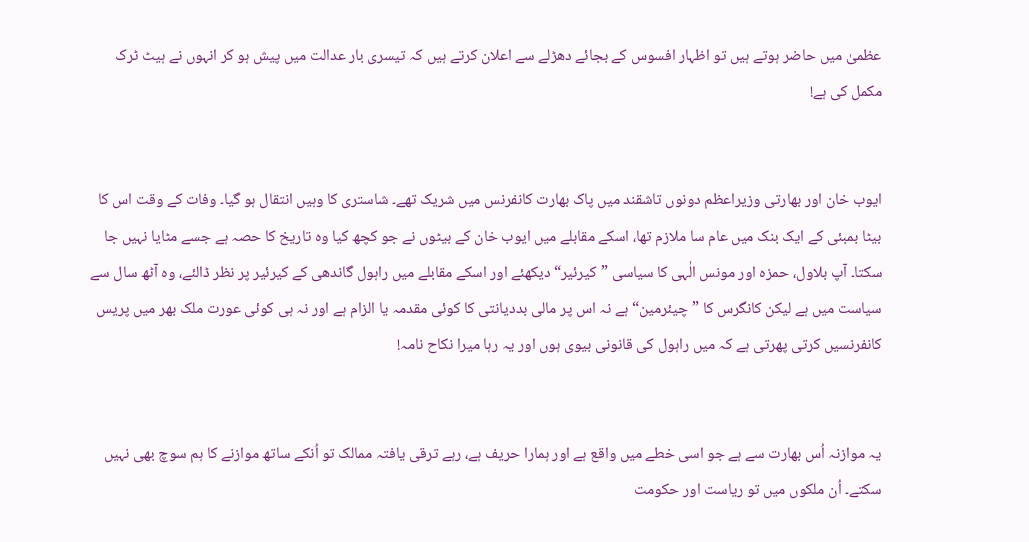عظمیٰ میں حاضر ہوتے ہیں تو اظہار افسوس کے بجائے دھڑلے سے اعلان کرتے ہیں کہ تیسری بار عدالت میں پیش ہو کر انہوں نے ہیٹ ٹرک مکمل کی ہے!


ایوب خان اور بھارتی وزیراعظم دونوں تاشقند میں پاک بھارت کانفرنس میں شریک تھے۔ شاستری کا وہیں انتقال ہو گیا۔ وفات کے وقت اس کا بیٹا بمبئی کے ایک بنک میں عام سا ملازم تھا، اسکے مقابلے میں ایوب خان کے بیٹوں نے جو کچھ کیا وہ تاریخ کا حصہ ہے جسے مٹایا نہیں جا سکتا۔ آپ بلاول، حمزہ اور مونس الٰہی کا سیاسی ”کیرئیر“ دیکھئے اور اسکے مقابلے میں راہول گاندھی کے کیرئیر پر نظر ڈالئے، وہ آٹھ سال سے سیاست میں ہے لیکن کانگرس کا ”چیئرمین“ ہے نہ اس پر مالی بددیانتی کا کوئی مقدمہ یا الزام ہے اور نہ ہی کوئی عورت ملک بھر میں پریس کانفرنسیں کرتی پھرتی ہے کہ میں راہول کی قانونی بیوی ہوں اور یہ رہا میرا نکاح نامہ!


یہ موازنہ اُس بھارت سے ہے جو اسی خطے میں واقع ہے اور ہمارا حریف ہے، رہے ترقی یافتہ ممالک تو اُنکے ساتھ موازنے کا ہم سوچ بھی نہیں سکتے۔ اُن ملکوں میں تو ریاست اور حکومت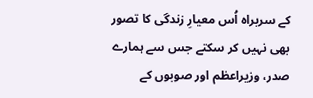کے سربراہ اُس معیارِ زندگی کا تصور بھی نہیں کر سکتے جس سے ہمارے صدر، وزیراعظم اور صوبوں کے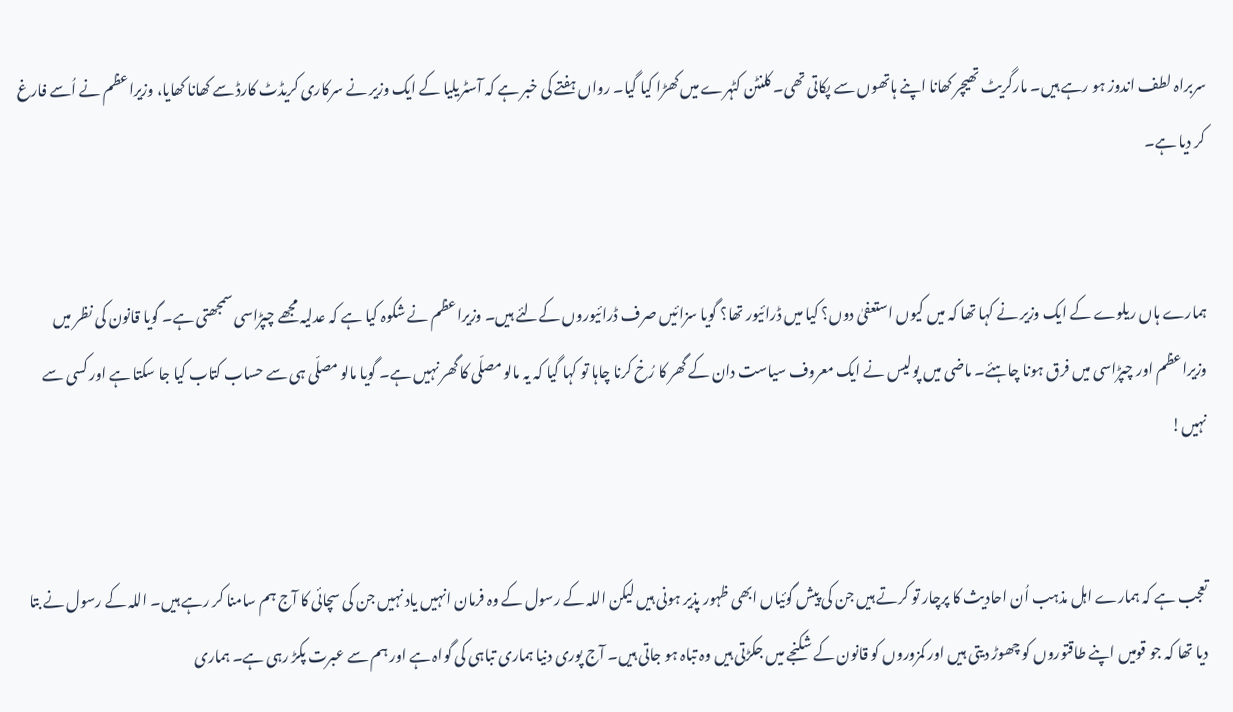سربراہ لطف اندوز ہو رہے ہیں۔ مارگریٹ تھیچر کھانا اپنے ہاتھوں سے پکاتی تھی۔ کلنٹن کٹہرے میں کھڑا کیا گیا۔ رواں ہفتے کی خبر ہے کہ آسٹریلیا کے ایک وزیر نے سرکاری کریڈٹ کارڈ سے کھانا کھایا، وزیراعظم نے اُسے فارغ کر دیا ہے۔


ہمارے ہاں ریلوے کے ایک وزیر نے کہا تھا کہ میں کیوں استعفیٰ دوں؟ کیا میں ڈرائیور تھا؟ گویا سزائیں صرف ڈرائیوروں کےلئے ہیں۔ وزیراعظم نے شکوہ کیا ہے کہ عدلیہ مجھے چپڑاسی سمجھتی ہے۔ گویا قانون کی نظر میں وزیراعظم اور چپڑاسی میں فرق ہونا چاہئے۔ ماضی میں پولیس نے ایک معروف سیاست دان کے گھر کا رُخ کرنا چاہا تو کہا گیا کہ یہ مالو مصلّی کا گھر نہیں ہے۔ گویا مالو مصلّی ہی سے حساب کتاب کیا جا سکتا ہے اور کسی سے نہیں!


تعجب ہے کہ ہمارے اہل مذہب اُن احادیث کا پرچار تو کرتے ہیں جن کی پیش گوئیاں ابھی ظہور پذیر ہونی ہیں لیکن اللہ کے رسول کے وہ فرمان انہیں یاد نہیں جن کی سچائی کا آج ہم سامنا کر رہے ہیں۔ اللہ کے رسول نے بتا دیا تھا کہ جو قومیں اپنے طاقتوروں کو چھوڑ دیتی ہیں اور کمزوروں کو قانون کے شکنجے میں جکڑتی ہیں وہ تباہ ہو جاتی ہیں۔ آج پوری دنیا ہماری تباہی کی گواہ ہے اور ہم سے عبرت پکڑ رہی ہے۔ ہماری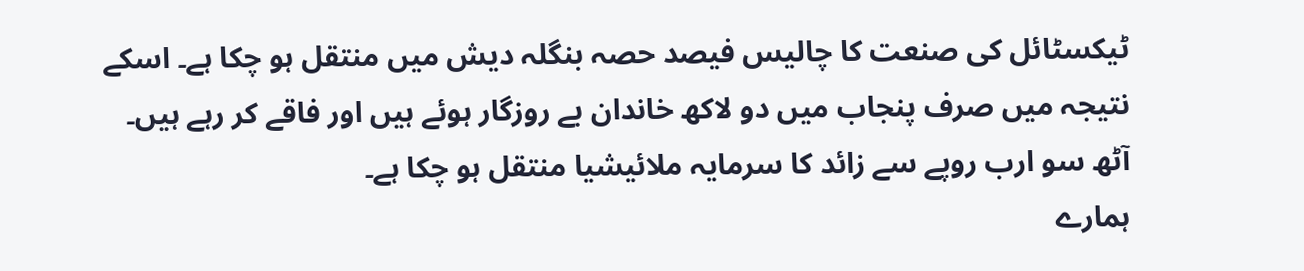ٹیکسٹائل کی صنعت کا چالیس فیصد حصہ بنگلہ دیش میں منتقل ہو چکا ہے۔ اسکے نتیجہ میں صرف پنجاب میں دو لاکھ خاندان بے روزگار ہوئے ہیں اور فاقے کر رہے ہیں۔ آٹھ سو ارب روپے سے زائد کا سرمایہ ملائیشیا منتقل ہو چکا ہے۔
ہمارے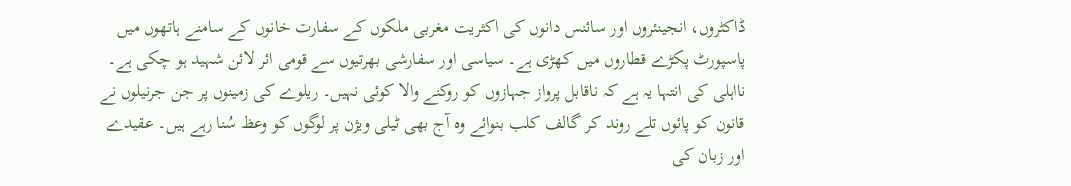ڈاکٹروں، انجینئروں اور سائنس دانوں کی اکثریت مغربی ملکوں کے سفارت خانوں کے سامنے ہاتھوں میں پاسپورٹ پکڑے قطاروں میں کھڑی ہے۔ سیاسی اور سفارشی بھرتیوں سے قومی ائر لائن شہید ہو چکی ہے۔ نااہلی کی انتہا یہ ہے کہ ناقابل پرواز جہازوں کو روکنے والا کوئی نہیں۔ ریلوے کی زمینوں پر جن جرنیلوں نے قانون کو پائوں تلے روند کر گالف کلب بنوائے وہ آج بھی ٹیلی ویژن پر لوگوں کو وعظ سُنا رہے ہیں۔ عقیدے اور زبان کی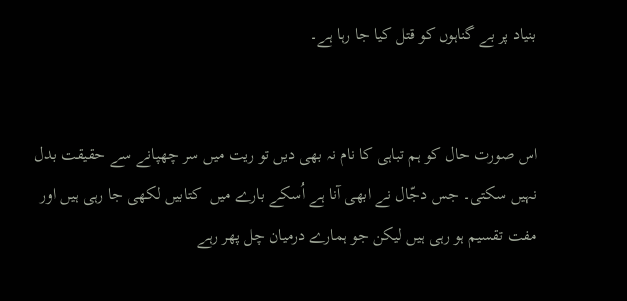بنیاد پر بے گناہوں کو قتل کیا جا رہا ہے۔


اس صورت حال کو ہم تباہی کا نام نہ بھی دیں تو ریت میں سر چھپانے سے حقیقت بدل نہیں سکتی۔ جس دجّال نے ابھی آنا ہے اُسکے بارے میں  کتابیں لکھی جا رہی ہیں اور مفت تقسیم ہو رہی ہیں لیکن جو ہمارے درمیان چل پھر رہے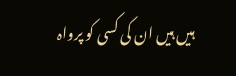ہیں ہیں ان کی کسی کو پرواہ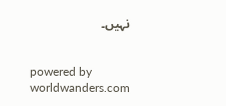نہیں۔


powered by worldwanders.com